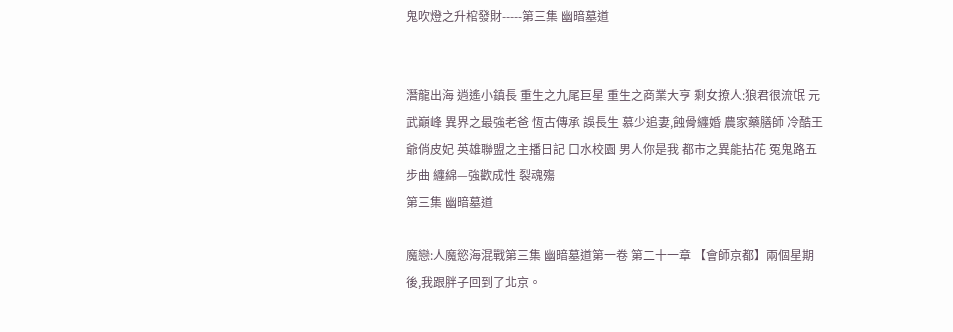鬼吹燈之升棺發財-----第三集 幽暗墓道


潛龍出海 逍遙小鎮長 重生之九尾巨星 重生之商業大亨 剩女撩人:狼君很流氓 元武巔峰 異界之最強老爸 恆古傳承 誤長生 慕少追妻,蝕骨纏婚 農家藥膳師 冷酷王爺俏皮妃 英雄聯盟之主播日記 口水校園 男人你是我 都市之異能拈花 冤鬼路五步曲 纏綿—強歡成性 裂魂殤
第三集 幽暗墓道

魔戀:人魔慾海混戰第三集 幽暗墓道第一卷 第二十一章 【會師京都】兩個星期後,我跟胖子回到了北京。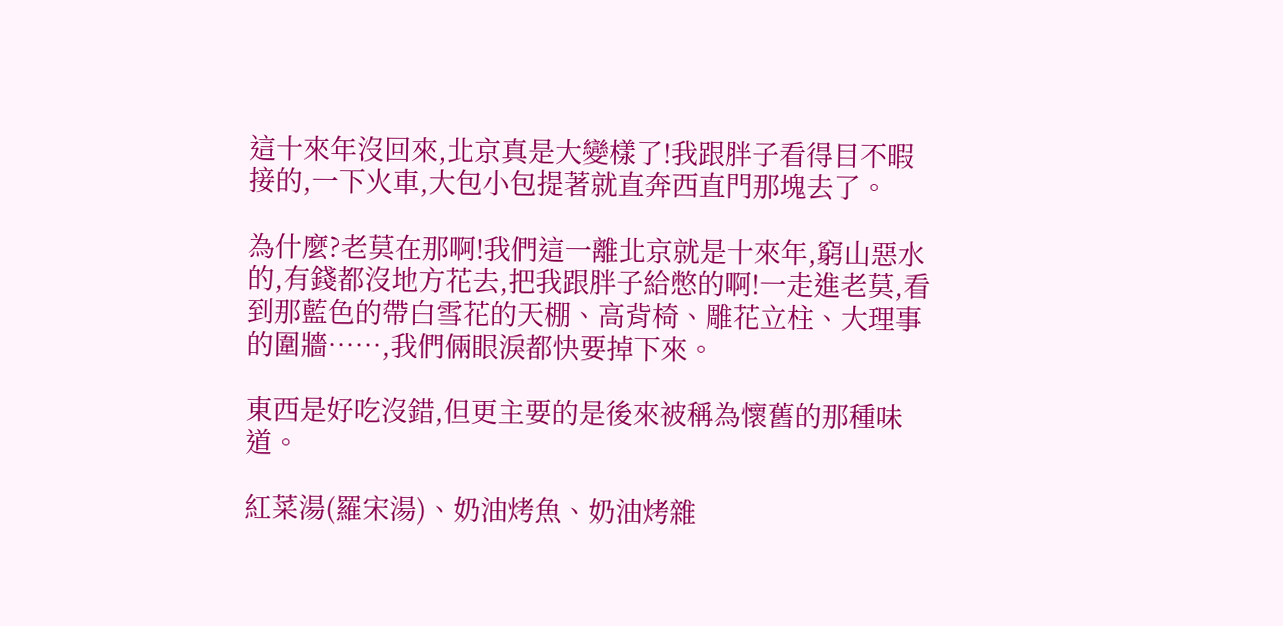這十來年沒回來,北京真是大變樣了!我跟胖子看得目不暇接的,一下火車,大包小包提著就直奔西直門那塊去了。

為什麼?老莫在那啊!我們這一離北京就是十來年,窮山惡水的,有錢都沒地方花去,把我跟胖子給憋的啊!一走進老莫,看到那藍色的帶白雪花的天棚、高背椅、雕花立柱、大理事的圍牆……,我們倆眼淚都快要掉下來。

東西是好吃沒錯,但更主要的是後來被稱為懷舊的那種味道。

紅菜湯(羅宋湯)、奶油烤魚、奶油烤雜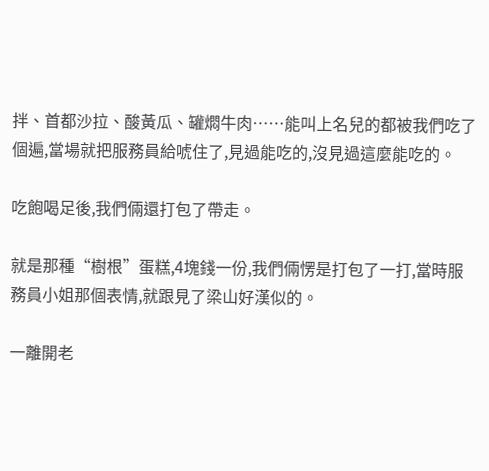拌、首都沙拉、酸黃瓜、罐燜牛肉……能叫上名兒的都被我們吃了個遍,當場就把服務員給唬住了,見過能吃的,沒見過這麼能吃的。

吃飽喝足後,我們倆還打包了帶走。

就是那種“樹根”蛋糕,4塊錢一份,我們倆愣是打包了一打,當時服務員小姐那個表情,就跟見了梁山好漢似的。

一離開老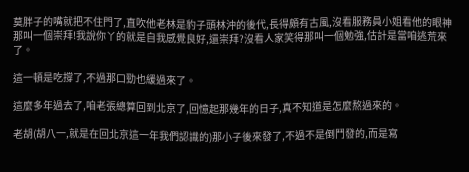莫胖子的嘴就把不住門了,直吹他老林是豹子頭林沖的後代,長得頗有古風,沒看服務員小姐看他的眼神那叫一個崇拜!我說你丫的就是自我感覺良好,還崇拜?沒看人家笑得那叫一個勉強,估計是當咱逃荒來了。

這一頓是吃撐了,不過那口勁也緩過來了。

這麼多年過去了,咱老張總算回到北京了,回憶起那幾年的日子,真不知道是怎麼熬過來的。

老胡(胡八一,就是在回北京這一年我們認識的)那小子後來發了,不過不是倒鬥發的,而是寫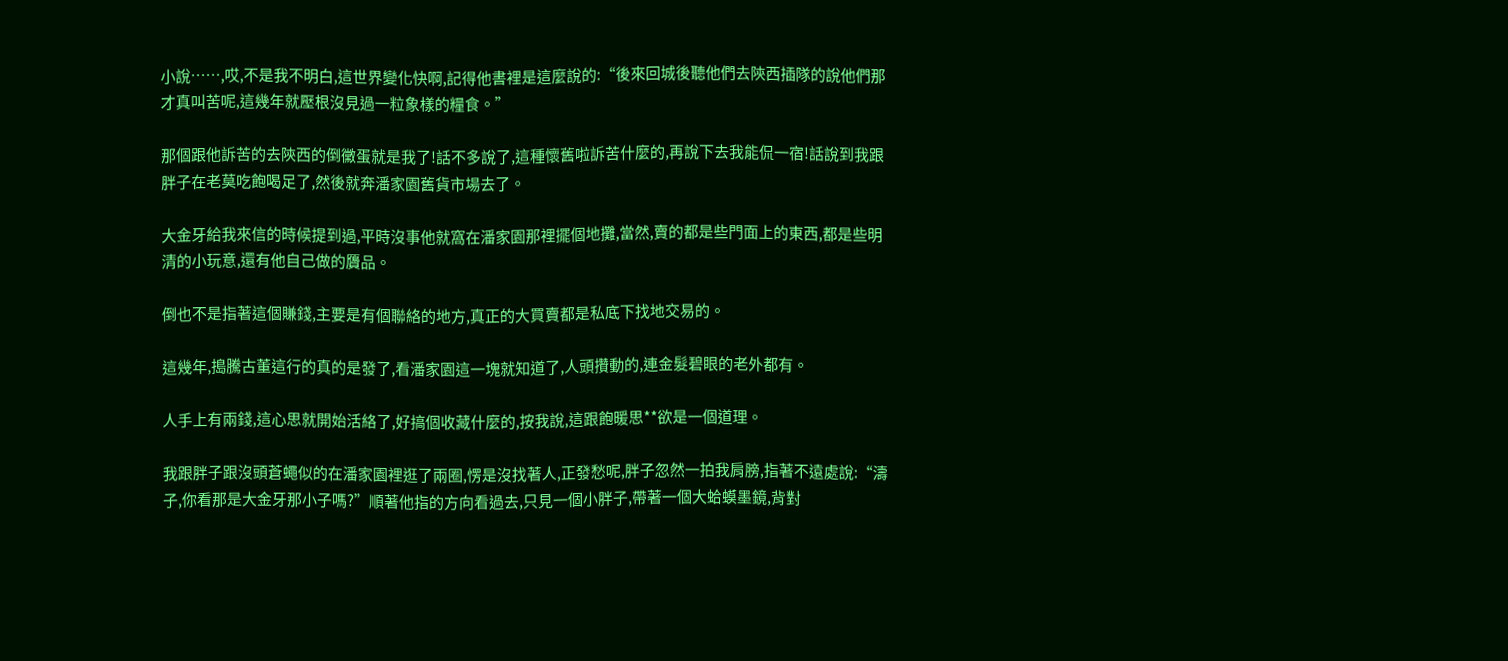小說……,哎,不是我不明白,這世界變化快啊,記得他書裡是這麼說的:“後來回城後聽他們去陝西插隊的說他們那才真叫苦呢,這幾年就壓根沒見過一粒象樣的糧食。”

那個跟他訴苦的去陝西的倒黴蛋就是我了!話不多說了,這種懷舊啦訴苦什麼的,再說下去我能侃一宿!話說到我跟胖子在老莫吃飽喝足了,然後就奔潘家園舊貨市場去了。

大金牙給我來信的時候提到過,平時沒事他就窩在潘家園那裡擺個地攤,當然,賣的都是些門面上的東西,都是些明清的小玩意,還有他自己做的贗品。

倒也不是指著這個賺錢,主要是有個聯絡的地方,真正的大買賣都是私底下找地交易的。

這幾年,搗騰古董這行的真的是發了,看潘家園這一塊就知道了,人頭攢動的,連金髮碧眼的老外都有。

人手上有兩錢,這心思就開始活絡了,好搞個收藏什麼的,按我說,這跟飽暖思**欲是一個道理。

我跟胖子跟沒頭蒼蠅似的在潘家園裡逛了兩圈,愣是沒找著人,正發愁呢,胖子忽然一拍我肩膀,指著不遠處說:“濤子,你看那是大金牙那小子嗎?”順著他指的方向看過去,只見一個小胖子,帶著一個大蛤蟆墨鏡,背對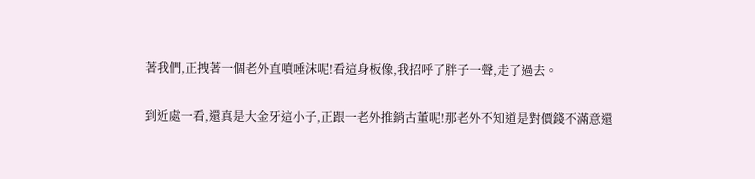著我們,正拽著一個老外直噴唾沫呢!看這身板像,我招呼了胖子一聲,走了過去。

到近處一看,還真是大金牙這小子,正跟一老外推銷古董呢!那老外不知道是對價錢不滿意還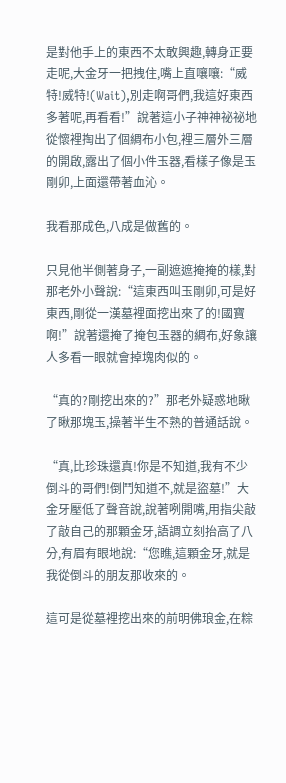是對他手上的東西不太敢興趣,轉身正要走呢,大金牙一把拽住,嘴上直嚷嚷:“威特!威特!(Wait),別走啊哥們,我這好東西多著呢,再看看!”說著這小子神神祕祕地從懷裡掏出了個綢布小包,裡三層外三層的開啟,露出了個小件玉器,看樣子像是玉剛卯,上面還帶著血沁。

我看那成色,八成是做舊的。

只見他半側著身子,一副遮遮掩掩的樣,對那老外小聲說:“這東西叫玉剛卯,可是好東西,剛從一漢墓裡面挖出來了的!國寶啊!”說著還掩了掩包玉器的綢布,好象讓人多看一眼就會掉塊肉似的。

“真的?剛挖出來的?”那老外疑惑地瞅了瞅那塊玉,操著半生不熟的普通話說。

“真,比珍珠還真!你是不知道,我有不少倒斗的哥們!倒鬥知道不,就是盜墓!”大金牙壓低了聲音說,說著咧開嘴,用指尖敲了敲自己的那顆金牙,語調立刻抬高了八分,有眉有眼地說:“您瞧,這顆金牙,就是我從倒斗的朋友那收來的。

這可是從墓裡挖出來的前明佛琅金,在粽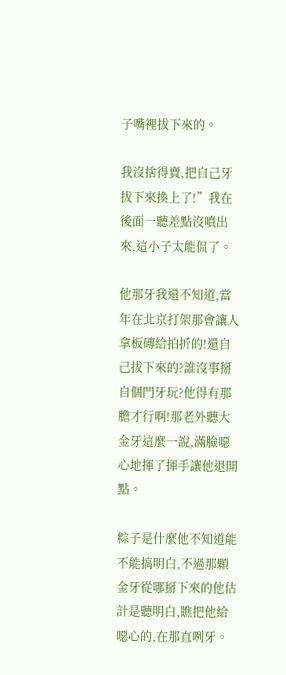子嘴裡拔下來的。

我沒捨得賣,把自己牙拔下來換上了!”我在後面一聽差點沒噴出來,這小子太能侃了。

他那牙我還不知道,當年在北京打架那會讓人拿板磚給拍折的!還自己拔下來的?誰沒事掰自個門牙玩?他得有那膽才行啊!那老外聽大金牙這麼一說,滿臉噁心地揮了揮手讓他退開點。

粽子是什麼他不知道能不能搞明白,不過那顆金牙從哪掰下來的他估計是聽明白,瞧把他給噁心的,在那直咧牙。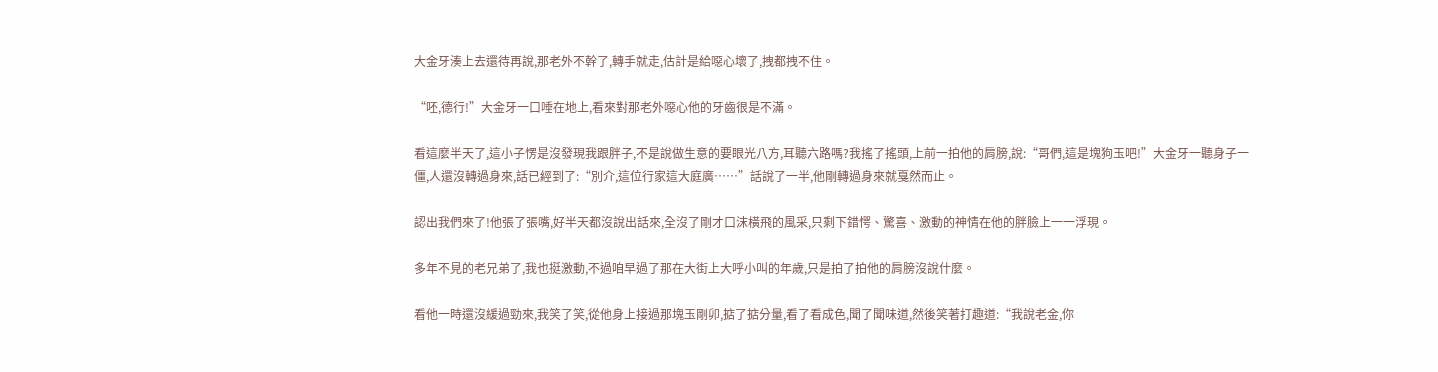大金牙湊上去還待再說,那老外不幹了,轉手就走,估計是給噁心壞了,拽都拽不住。

“呸,德行!”大金牙一口唾在地上,看來對那老外噁心他的牙齒很是不滿。

看這麼半天了,這小子愣是沒發現我跟胖子,不是說做生意的要眼光八方,耳聽六路嗎?我搖了搖頭,上前一拍他的肩膀,說:“哥們,這是塊狗玉吧!”大金牙一聽身子一僵,人還沒轉過身來,話已經到了:“別介,這位行家這大庭廣……”話說了一半,他剛轉過身來就戛然而止。

認出我們來了!他張了張嘴,好半天都沒說出話來,全沒了剛才口沫橫飛的風采,只剩下錯愕、驚喜、激動的神情在他的胖臉上一一浮現。

多年不見的老兄弟了,我也挺激動,不過咱早過了那在大街上大呼小叫的年歲,只是拍了拍他的肩膀沒說什麼。

看他一時還沒緩過勁來,我笑了笑,從他身上接過那塊玉剛卯,掂了掂分量,看了看成色,聞了聞味道,然後笑著打趣道:“我說老金,你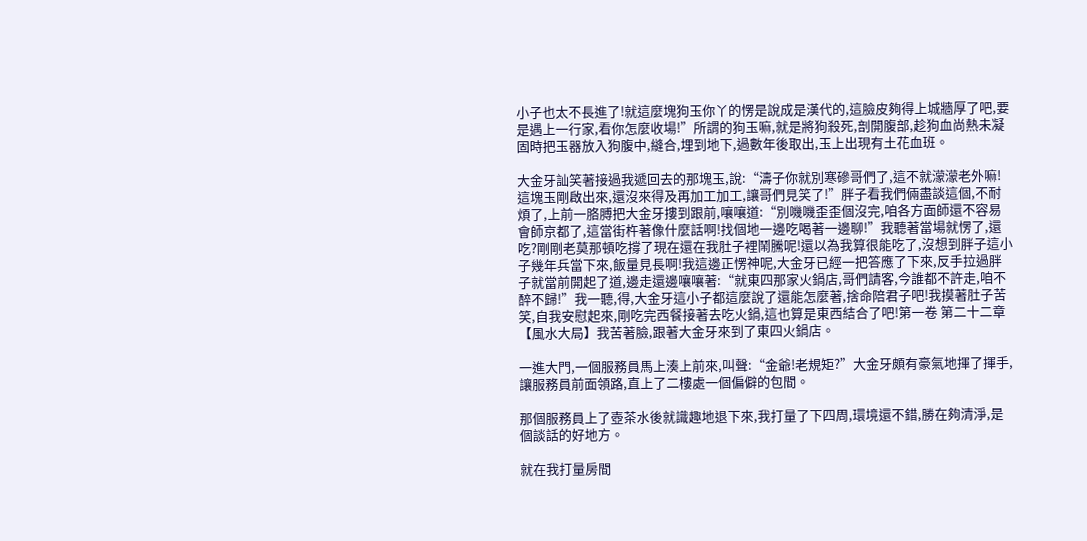小子也太不長進了!就這麼塊狗玉你丫的愣是說成是漢代的,這臉皮夠得上城牆厚了吧,要是遇上一行家,看你怎麼收場!”所謂的狗玉嘛,就是將狗殺死,剖開腹部,趁狗血尚熱未凝固時把玉器放入狗腹中,縫合,埋到地下,過數年後取出,玉上出現有土花血班。

大金牙訕笑著接過我遞回去的那塊玉,說:“濤子你就別寒磣哥們了,這不就濛濛老外嘛!這塊玉剛啟出來,還沒來得及再加工加工,讓哥們見笑了!”胖子看我們倆盡談這個,不耐煩了,上前一胳膊把大金牙摟到跟前,嚷嚷道:“別嘰嘰歪歪個沒完,咱各方面師還不容易會師京都了,這當街杵著像什麼話啊!找個地一邊吃喝著一邊聊!”我聽著當場就愣了,還吃?剛剛老莫那頓吃撐了現在還在我肚子裡鬧騰呢!還以為我算很能吃了,沒想到胖子這小子幾年兵當下來,飯量見長啊!我這邊正愣神呢,大金牙已經一把答應了下來,反手拉過胖子就當前開起了道,邊走還邊嚷嚷著:“就東四那家火鍋店,哥們請客,今誰都不許走,咱不醉不歸!”我一聽,得,大金牙這小子都這麼說了還能怎麼著,捨命陪君子吧!我摸著肚子苦笑,自我安慰起來,剛吃完西餐接著去吃火鍋,這也算是東西結合了吧!第一卷 第二十二章 【風水大局】我苦著臉,跟著大金牙來到了東四火鍋店。

一進大門,一個服務員馬上湊上前來,叫聲:“金爺!老規矩?”大金牙頗有豪氣地揮了揮手,讓服務員前面領路,直上了二樓處一個偏僻的包間。

那個服務員上了壺茶水後就識趣地退下來,我打量了下四周,環境還不錯,勝在夠清淨,是個談話的好地方。

就在我打量房間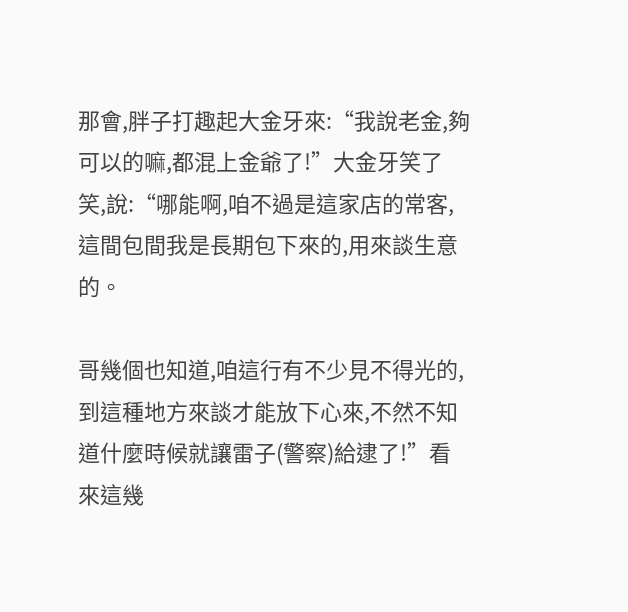那會,胖子打趣起大金牙來:“我說老金,夠可以的嘛,都混上金爺了!”大金牙笑了笑,說:“哪能啊,咱不過是這家店的常客,這間包間我是長期包下來的,用來談生意的。

哥幾個也知道,咱這行有不少見不得光的,到這種地方來談才能放下心來,不然不知道什麼時候就讓雷子(警察)給逮了!”看來這幾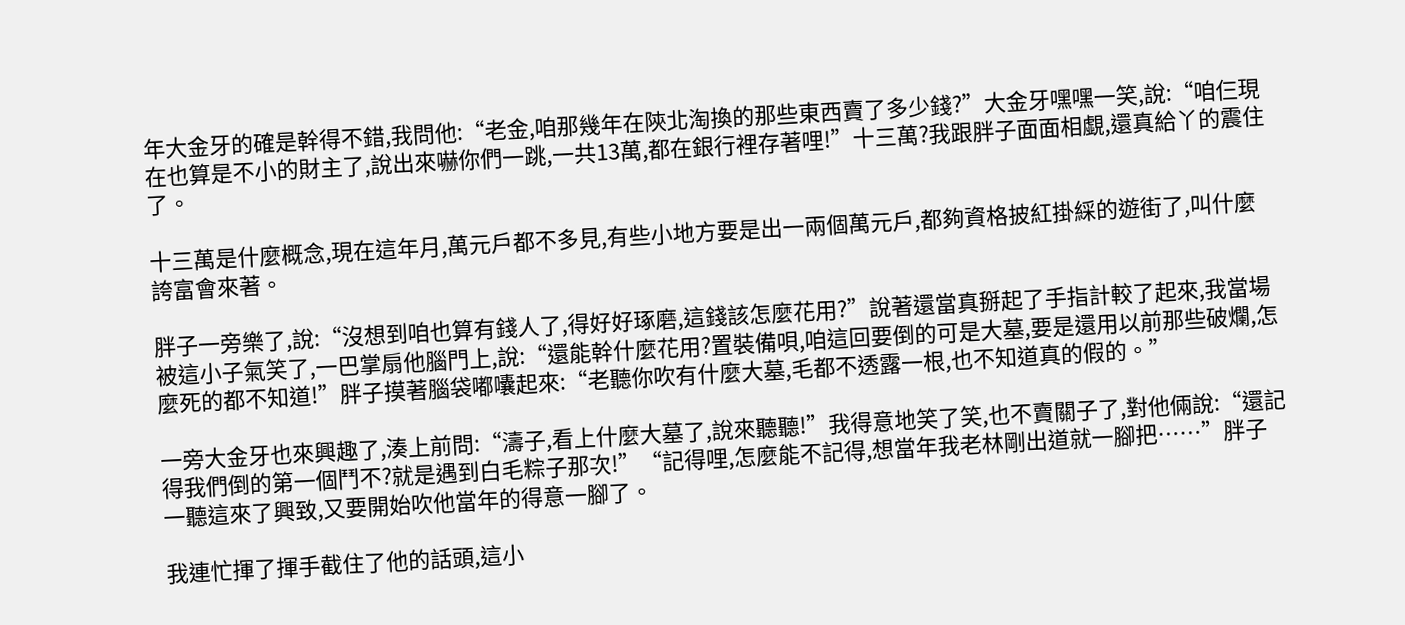年大金牙的確是幹得不錯,我問他:“老金,咱那幾年在陝北淘換的那些東西賣了多少錢?”大金牙嘿嘿一笑,說:“咱仨現在也算是不小的財主了,說出來嚇你們一跳,一共13萬,都在銀行裡存著哩!”十三萬?我跟胖子面面相覷,還真給丫的震住了。

十三萬是什麼概念,現在這年月,萬元戶都不多見,有些小地方要是出一兩個萬元戶,都夠資格披紅掛綵的遊街了,叫什麼誇富會來著。

胖子一旁樂了,說:“沒想到咱也算有錢人了,得好好琢磨,這錢該怎麼花用?”說著還當真掰起了手指計較了起來,我當場被這小子氣笑了,一巴掌扇他腦門上,說:“還能幹什麼花用?置裝備唄,咱這回要倒的可是大墓,要是還用以前那些破爛,怎麼死的都不知道!”胖子摸著腦袋嘟囔起來:“老聽你吹有什麼大墓,毛都不透露一根,也不知道真的假的。”

一旁大金牙也來興趣了,湊上前問:“濤子,看上什麼大墓了,說來聽聽!”我得意地笑了笑,也不賣關子了,對他倆說:“還記得我們倒的第一個鬥不?就是遇到白毛粽子那次!”“記得哩,怎麼能不記得,想當年我老林剛出道就一腳把……”胖子一聽這來了興致,又要開始吹他當年的得意一腳了。

我連忙揮了揮手截住了他的話頭,這小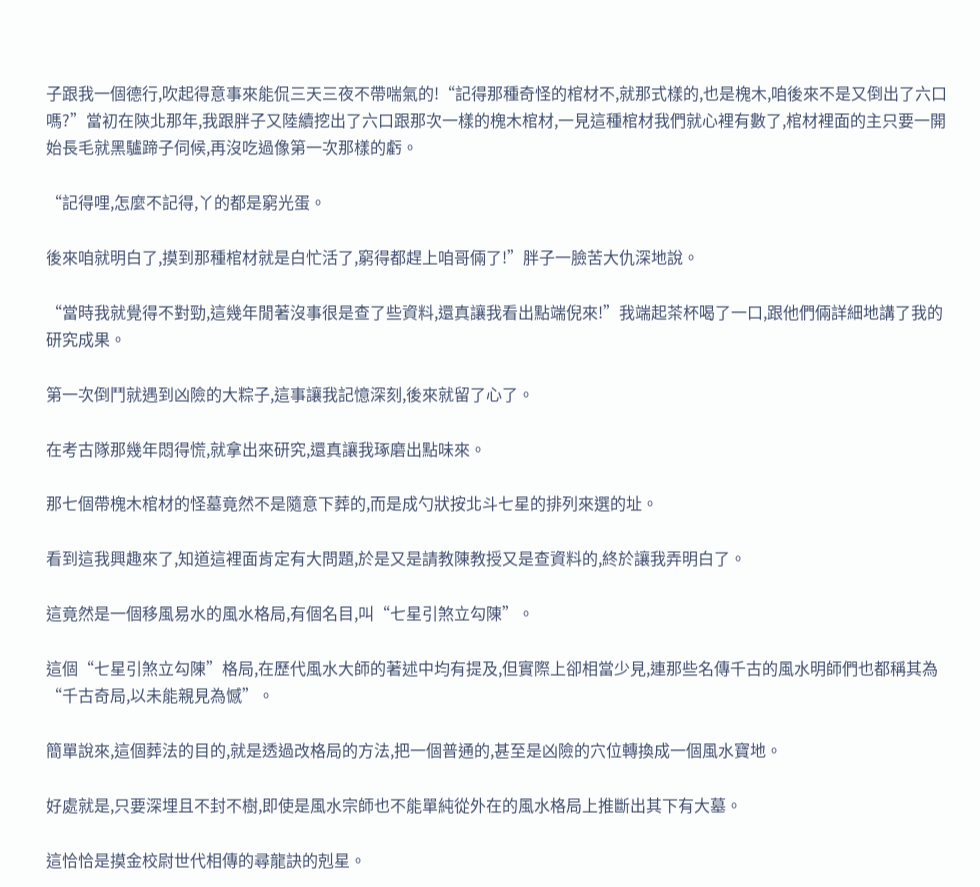子跟我一個德行,吹起得意事來能侃三天三夜不帶喘氣的!“記得那種奇怪的棺材不,就那式樣的,也是槐木,咱後來不是又倒出了六口嗎?”當初在陝北那年,我跟胖子又陸續挖出了六口跟那次一樣的槐木棺材,一見這種棺材我們就心裡有數了,棺材裡面的主只要一開始長毛就黑驢蹄子伺候,再沒吃過像第一次那樣的虧。

“記得哩,怎麼不記得,丫的都是窮光蛋。

後來咱就明白了,摸到那種棺材就是白忙活了,窮得都趕上咱哥倆了!”胖子一臉苦大仇深地說。

“當時我就覺得不對勁,這幾年閒著沒事很是查了些資料,還真讓我看出點端倪來!”我端起茶杯喝了一口,跟他們倆詳細地講了我的研究成果。

第一次倒鬥就遇到凶險的大粽子,這事讓我記憶深刻,後來就留了心了。

在考古隊那幾年悶得慌,就拿出來研究,還真讓我琢磨出點味來。

那七個帶槐木棺材的怪墓竟然不是隨意下葬的,而是成勺狀按北斗七星的排列來選的址。

看到這我興趣來了,知道這裡面肯定有大問題,於是又是請教陳教授又是查資料的,終於讓我弄明白了。

這竟然是一個移風易水的風水格局,有個名目,叫“七星引煞立勾陳”。

這個“七星引煞立勾陳”格局,在歷代風水大師的著述中均有提及,但實際上卻相當少見,連那些名傳千古的風水明師們也都稱其為“千古奇局,以未能親見為憾”。

簡單說來,這個葬法的目的,就是透過改格局的方法,把一個普通的,甚至是凶險的穴位轉換成一個風水寶地。

好處就是,只要深埋且不封不樹,即使是風水宗師也不能單純從外在的風水格局上推斷出其下有大墓。

這恰恰是摸金校尉世代相傳的尋龍訣的剋星。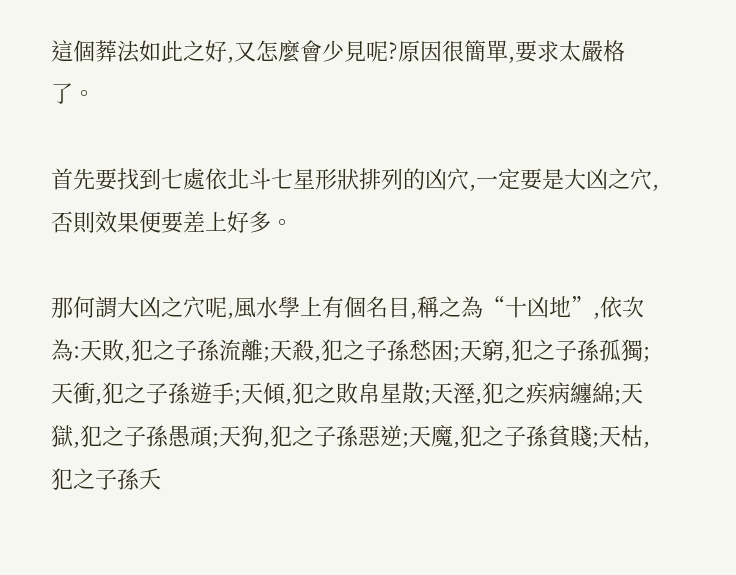這個葬法如此之好,又怎麼會少見呢?原因很簡單,要求太嚴格了。

首先要找到七處依北斗七星形狀排列的凶穴,一定要是大凶之穴,否則效果便要差上好多。

那何謂大凶之穴呢,風水學上有個名目,稱之為“十凶地”,依次為:天敗,犯之子孫流離;天殺,犯之子孫愁困;天窮,犯之子孫孤獨;天衝,犯之子孫遊手;天傾,犯之敗帛星散;天溼,犯之疾病纏綿;天獄,犯之子孫愚頑;天狗,犯之子孫惡逆;天魔,犯之子孫貧賤;天枯,犯之子孫夭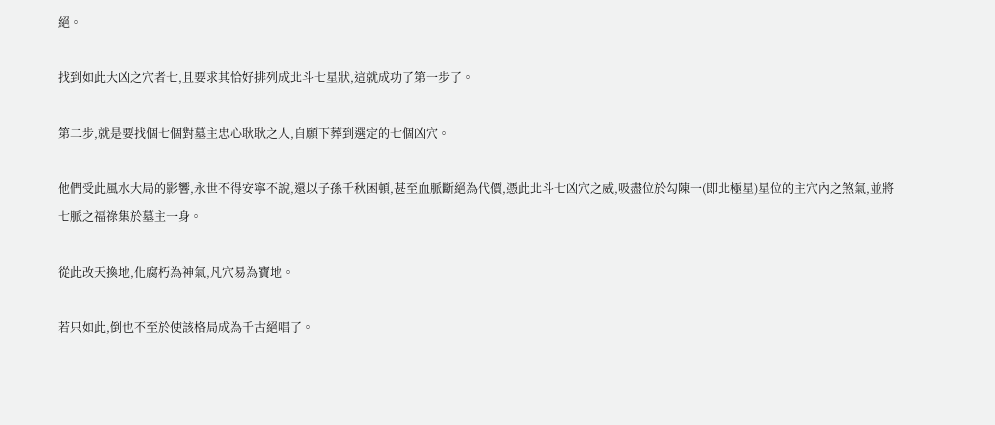絕。

找到如此大凶之穴者七,且要求其恰好排列成北斗七星狀,這就成功了第一步了。

第二步,就是要找個七個對墓主忠心耿耿之人,自願下葬到選定的七個凶穴。

他們受此風水大局的影響,永世不得安寧不說,還以子孫千秋困頓,甚至血脈斷絕為代價,憑此北斗七凶穴之威,吸盡位於勾陳一(即北極星)星位的主穴內之煞氣,並將七脈之福祿集於墓主一身。

從此改天換地,化腐朽為神氣,凡穴易為寶地。

若只如此,倒也不至於使該格局成為千古絕唱了。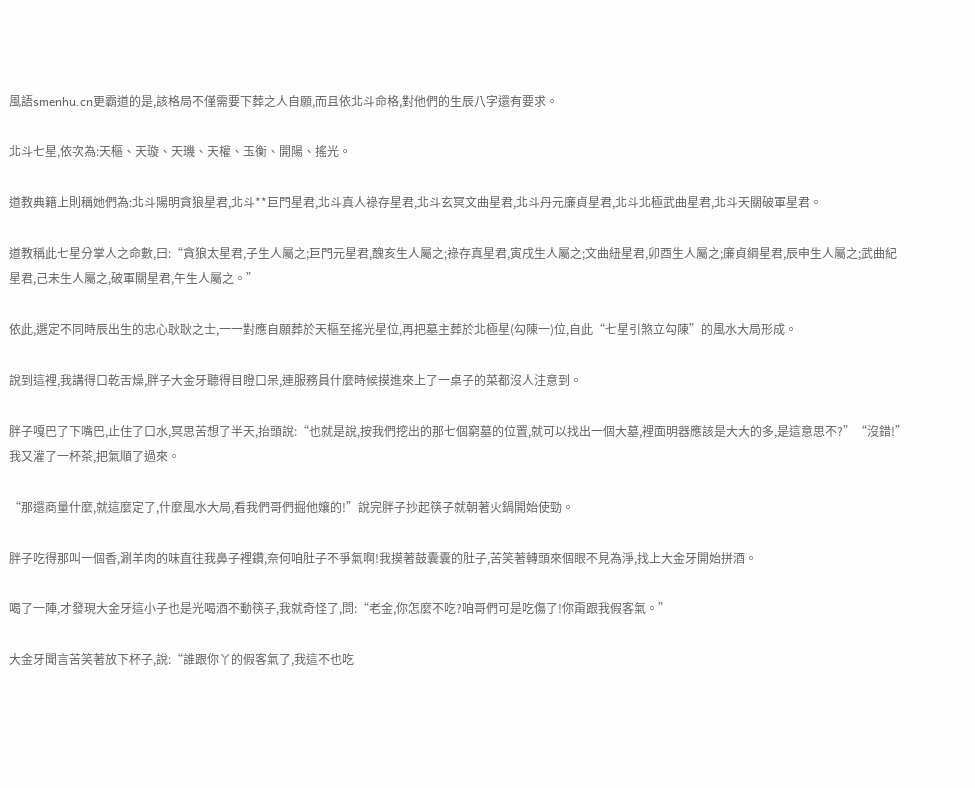風語smenhu.cn更霸道的是,該格局不僅需要下葬之人自願,而且依北斗命格,對他們的生辰八字還有要求。

北斗七星,依次為:天樞、天璇、天璣、天權、玉衡、開陽、搖光。

道教典籍上則稱她們為:北斗陽明貪狼星君,北斗**巨門星君,北斗真人祿存星君,北斗玄冥文曲星君,北斗丹元廉貞星君,北斗北極武曲星君,北斗天關破軍星君。

道教稱此七星分掌人之命數,曰:“貪狼太星君,子生人屬之;巨門元星君,醜亥生人屬之;祿存真星君,寅戌生人屬之;文曲紐星君,卯酉生人屬之;廉貞綱星君,辰申生人屬之;武曲紀星君,己未生人屬之,破軍關星君,午生人屬之。”

依此,選定不同時辰出生的忠心耿耿之士,一一對應自願葬於天樞至搖光星位,再把墓主葬於北極星(勾陳一)位,自此“七星引煞立勾陳”的風水大局形成。

說到這裡,我講得口乾舌燥,胖子大金牙聽得目瞪口呆,連服務員什麼時候摸進來上了一桌子的菜都沒人注意到。

胖子嘎巴了下嘴巴,止住了口水,冥思苦想了半天,抬頭說:“也就是說,按我們挖出的那七個窮墓的位置,就可以找出一個大墓,裡面明器應該是大大的多,是這意思不?”“沒錯!”我又灌了一杯茶,把氣順了過來。

“那還商量什麼,就這麼定了,什麼風水大局,看我們哥們掘他孃的!”說完胖子抄起筷子就朝著火鍋開始使勁。

胖子吃得那叫一個香,涮羊肉的味直往我鼻子裡鑽,奈何咱肚子不爭氣啊!我摸著鼓囊囊的肚子,苦笑著轉頭來個眼不見為淨,找上大金牙開始拼酒。

喝了一陣,才發現大金牙這小子也是光喝酒不動筷子,我就奇怪了,問:“老金,你怎麼不吃?咱哥們可是吃傷了!你甭跟我假客氣。”

大金牙聞言苦笑著放下杯子,說:“誰跟你丫的假客氣了,我這不也吃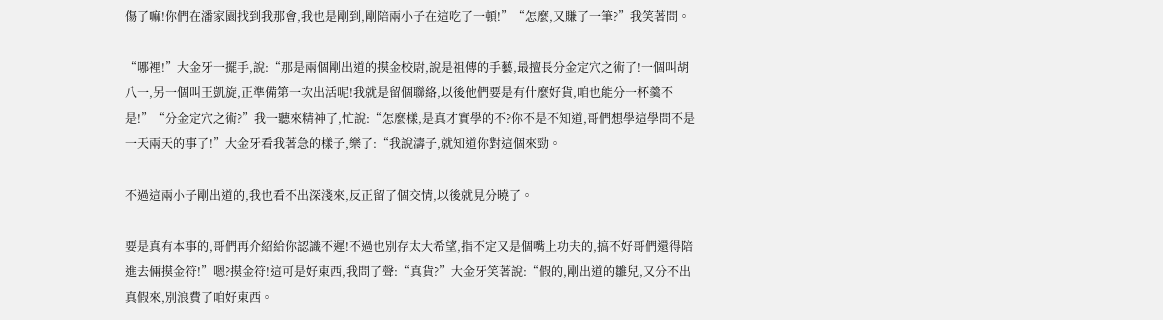傷了嘛!你們在潘家園找到我那會,我也是剛到,剛陪兩小子在這吃了一頓!”“怎麼,又賺了一筆?”我笑著問。

“哪裡!”大金牙一擺手,說:“那是兩個剛出道的摸金校尉,說是祖傳的手藝,最擅長分金定穴之術了!一個叫胡八一,另一個叫王凱旋,正準備第一次出活呢!我就是留個聯絡,以後他們要是有什麼好貨,咱也能分一杯羹不是!”“分金定穴之術?”我一聽來精神了,忙說:“怎麼樣,是真才實學的不?你不是不知道,哥們想學這學問不是一天兩天的事了!”大金牙看我著急的樣子,樂了:“我說濤子,就知道你對這個來勁。

不過這兩小子剛出道的,我也看不出深淺來,反正留了個交情,以後就見分曉了。

要是真有本事的,哥們再介紹給你認識不遲!不過也別存太大希望,指不定又是個嘴上功夫的,搞不好哥們還得陪進去倆摸金符!”嗯?摸金符!這可是好東西,我問了聲:“真貨?”大金牙笑著說:“假的,剛出道的雛兒,又分不出真假來,別浪費了咱好東西。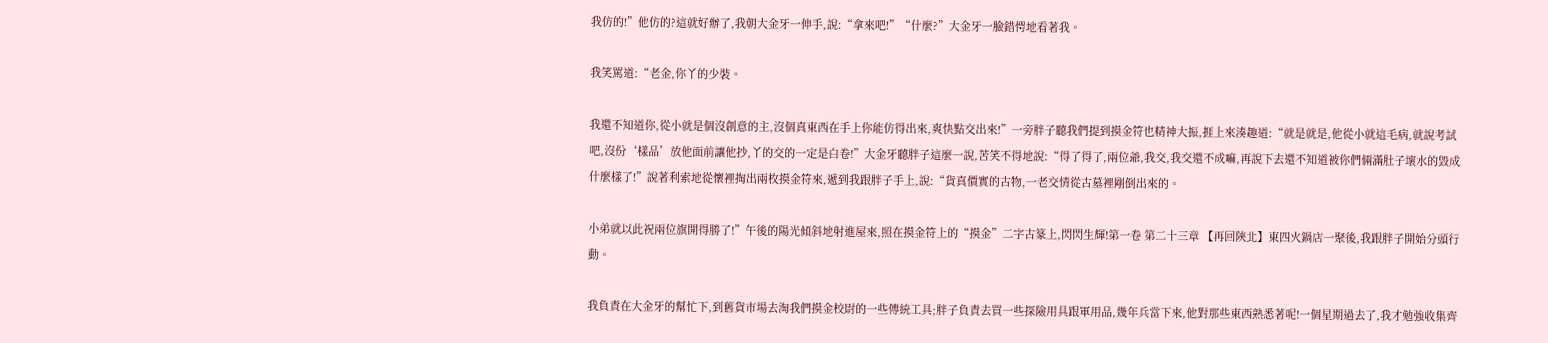我仿的!”他仿的?這就好辦了,我朝大金牙一伸手,說:“拿來吧!”“什麼?”大金牙一臉錯愕地看著我。

我笑罵道:“老金,你丫的少裝。

我還不知道你,從小就是個沒創意的主,沒個真東西在手上你能仿得出來,爽快點交出來!”一旁胖子聽我們提到摸金符也精神大振,捱上來湊趣道:“就是就是,他從小就這毛病,就說考試吧,沒份‘樣品’放他面前讓他抄,丫的交的一定是白卷!”大金牙聽胖子這麼一說,苦笑不得地說:“得了得了,兩位爺,我交,我交還不成嘛,再說下去還不知道被你們倆滿肚子壞水的毀成什麼樣了!”說著利索地從懷裡掏出兩枚摸金符來,遞到我跟胖子手上,說:“貨真價實的古物,一老交情從古墓裡剛倒出來的。

小弟就以此祝兩位旗開得勝了!”午後的陽光傾斜地射進屋來,照在摸金符上的“摸金”二字古篆上,閃閃生輝!第一卷 第二十三章 【再回陝北】東四火鍋店一聚後,我跟胖子開始分頭行動。

我負責在大金牙的幫忙下,到舊貨市場去淘我們摸金校尉的一些傳統工具;胖子負責去買一些探險用具跟軍用品,幾年兵當下來,他對那些東西熟悉著呢!一個星期過去了,我才勉強收集齊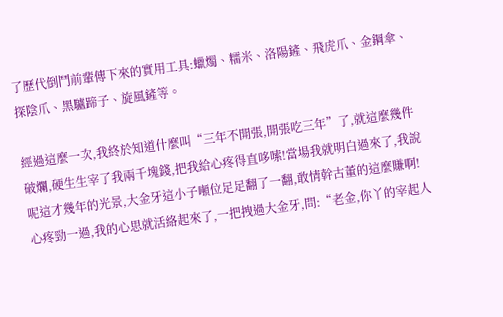了歷代倒鬥前輩傳下來的實用工具:蠟燭、糯米、洛陽鏟、飛虎爪、金鋼傘、探陰爪、黑驢蹄子、旋風鏟等。

經過這麼一次,我終於知道什麼叫“三年不開張,開張吃三年”了,就這麼幾件破爛,硬生生宰了我兩千塊錢,把我給心疼得直哆嗦!當場我就明白過來了,我說呢這才幾年的光景,大金牙這小子噸位足足翻了一翻,敢情幹古董的這麼賺啊!心疼勁一過,我的心思就活絡起來了,一把拽過大金牙,問:“老金,你丫的宰起人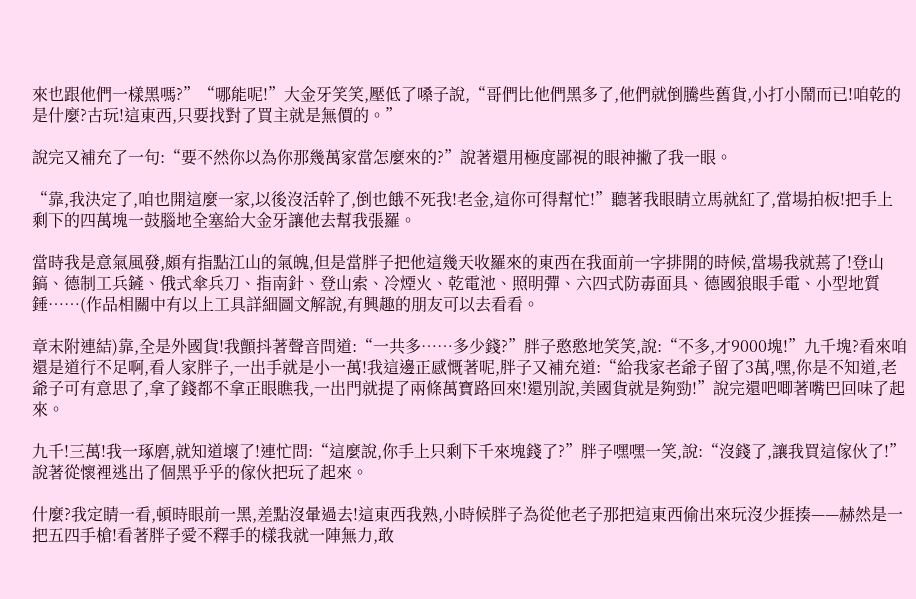來也跟他們一樣黑嗎?”“哪能呢!”大金牙笑笑,壓低了嗓子說,“哥們比他們黑多了,他們就倒騰些舊貨,小打小鬧而已!咱乾的是什麼?古玩!這東西,只要找對了買主就是無價的。”

說完又補充了一句:“要不然你以為你那幾萬家當怎麼來的?”說著還用極度鄙視的眼神撇了我一眼。

“靠,我決定了,咱也開這麼一家,以後沒活幹了,倒也餓不死我!老金,這你可得幫忙!”聽著我眼睛立馬就紅了,當場拍板!把手上剩下的四萬塊一鼓腦地全塞給大金牙讓他去幫我張羅。

當時我是意氣風發,頗有指點江山的氣魄,但是當胖子把他這幾天收羅來的東西在我面前一字排開的時候,當場我就蔫了!登山鎬、德制工兵鏟、俄式傘兵刀、指南針、登山索、冷煙火、乾電池、照明彈、六四式防毒面具、德國狼眼手電、小型地質錘……(作品相關中有以上工具詳細圖文解說,有興趣的朋友可以去看看。

章末附連結)靠,全是外國貨!我顫抖著聲音問道:“一共多……多少錢?”胖子憨憨地笑笑,說:“不多,才9000塊!”九千塊?看來咱還是道行不足啊,看人家胖子,一出手就是小一萬!我這邊正感慨著呢,胖子又補充道:“給我家老爺子留了3萬,嘿,你是不知道,老爺子可有意思了,拿了錢都不拿正眼瞧我,一出門就提了兩條萬寶路回來!還別說,美國貨就是夠勁!”說完還吧唧著嘴巴回味了起來。

九千!三萬!我一琢磨,就知道壞了!連忙問:“這麼說,你手上只剩下千來塊錢了?”胖子嘿嘿一笑,說:“沒錢了,讓我買這傢伙了!”說著從懷裡逃出了個黑乎乎的傢伙把玩了起來。

什麼?我定睛一看,頓時眼前一黑,差點沒暈過去!這東西我熟,小時候胖子為從他老子那把這東西偷出來玩沒少捱揍——赫然是一把五四手槍!看著胖子愛不釋手的樣我就一陣無力,敢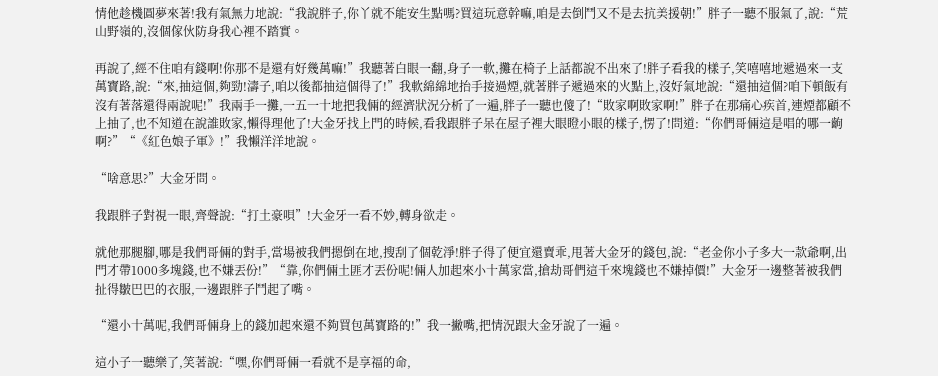情他趁機圓夢來著!我有氣無力地說:“我說胖子,你丫就不能安生點嗎?買這玩意幹嘛,咱是去倒鬥又不是去抗美援朝!”胖子一聽不服氣了,說:“荒山野嶺的,沒個傢伙防身我心裡不踏實。

再說了,經不住咱有錢啊!你那不是還有好幾萬嘛!”我聽著白眼一翻,身子一軟,攤在椅子上話都說不出來了!胖子看我的樣子,笑嘻嘻地遞過來一支萬寶路,說:“來,抽這個,夠勁!濤子,咱以後都抽這個得了!”我軟綿綿地抬手接過煙,就著胖子遞過來的火點上,沒好氣地說:“還抽這個?咱下頓飯有沒有著落還得兩說呢!”我兩手一攤,一五一十地把我倆的經濟狀況分析了一遍,胖子一聽也傻了!“敗家啊敗家啊!”胖子在那痛心疾首,連煙都顧不上抽了,也不知道在說誰敗家,懶得理他了!大金牙找上門的時候,看我跟胖子呆在屋子裡大眼瞪小眼的樣子,愣了!問道:“你們哥倆這是唱的哪一齣啊?”“《紅色娘子軍》!”我懶洋洋地說。

“啥意思?”大金牙問。

我跟胖子對視一眼,齊聲說:“打土豪唄”!大金牙一看不妙,轉身欲走。

就他那腿腳,哪是我們哥倆的對手,當場被我們摁倒在地,搜刮了個乾淨!胖子得了便宜還賣乖,甩著大金牙的錢包,說:“老金你小子多大一款爺啊,出門才帶1000多塊錢,也不嫌丟份!”“靠,你們倆土匪才丟份呢!倆人加起來小十萬家當,搶劫哥們這千來塊錢也不嫌掉價!”大金牙一邊整著被我們扯得皺巴巴的衣服,一邊跟胖子鬥起了嘴。

“還小十萬呢,我們哥倆身上的錢加起來還不夠買包萬寶路的!”我一撇嘴,把情況跟大金牙說了一遍。

這小子一聽樂了,笑著說:“嘿,你們哥倆一看就不是享福的命,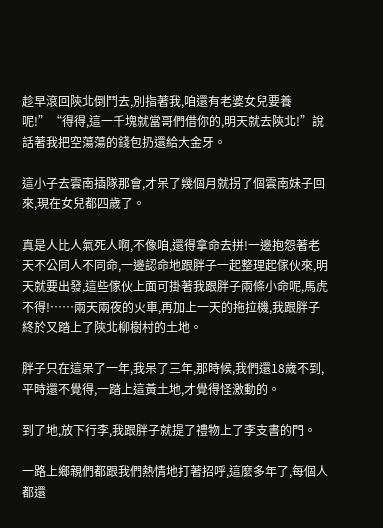趁早滾回陝北倒鬥去,別指著我,咱還有老婆女兒要養呢!”“得得,這一千塊就當哥們借你的,明天就去陝北!”說話著我把空蕩蕩的錢包扔還給大金牙。

這小子去雲南插隊那會,才呆了幾個月就拐了個雲南妹子回來,現在女兒都四歲了。

真是人比人氣死人啊,不像咱,還得拿命去拼!一邊抱怨著老天不公同人不同命,一邊認命地跟胖子一起整理起傢伙來,明天就要出發,這些傢伙上面可掛著我跟胖子兩條小命呢,馬虎不得!……兩天兩夜的火車,再加上一天的拖拉機,我跟胖子終於又踏上了陝北柳樹村的土地。

胖子只在這呆了一年,我呆了三年,那時候,我們還18歲不到,平時還不覺得,一踏上這黃土地,才覺得怪激動的。

到了地,放下行李,我跟胖子就提了禮物上了李支書的門。

一路上鄉親們都跟我們熱情地打著招呼,這麼多年了,每個人都還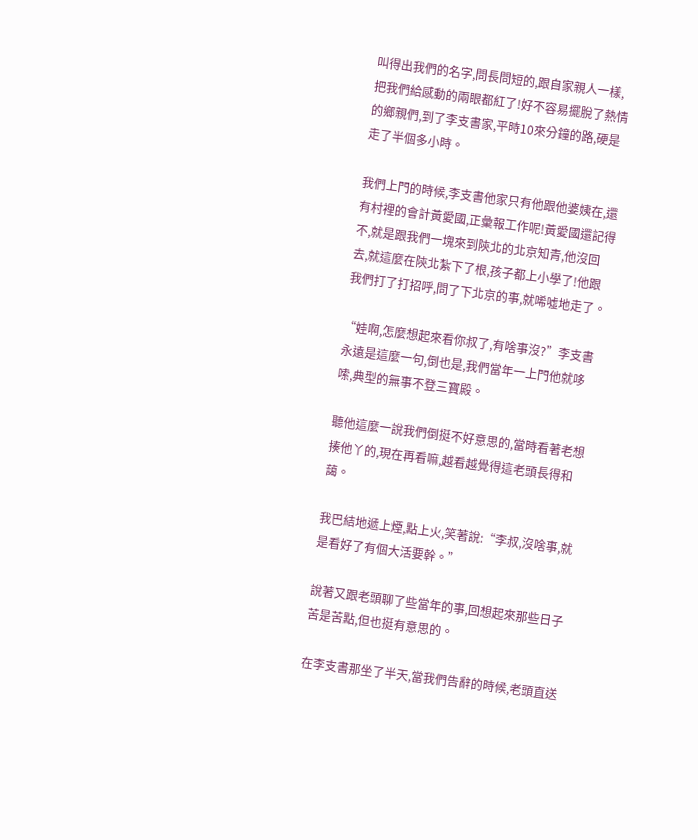叫得出我們的名字,問長問短的,跟自家親人一樣,把我們給感動的兩眼都紅了!好不容易擺脫了熱情的鄉親們,到了李支書家,平時10來分鐘的路,硬是走了半個多小時。

我們上門的時候,李支書他家只有他跟他婆姨在,還有村裡的會計黃愛國,正彙報工作呢!黃愛國還記得不,就是跟我們一塊來到陝北的北京知青,他沒回去,就這麼在陝北紮下了根,孩子都上小學了!他跟我們打了打招呼,問了下北京的事,就唏噓地走了。

“娃啊,怎麼想起來看你叔了,有啥事沒?”李支書永遠是這麼一句,倒也是,我們當年一上門他就哆嗦,典型的無事不登三寶殿。

聽他這麼一說我們倒挺不好意思的,當時看著老想揍他丫的,現在再看嘛,越看越覺得這老頭長得和藹。

我巴結地遞上煙,點上火,笑著說:“李叔,沒啥事,就是看好了有個大活要幹。”

說著又跟老頭聊了些當年的事,回想起來那些日子苦是苦點,但也挺有意思的。

在李支書那坐了半天,當我們告辭的時候,老頭直送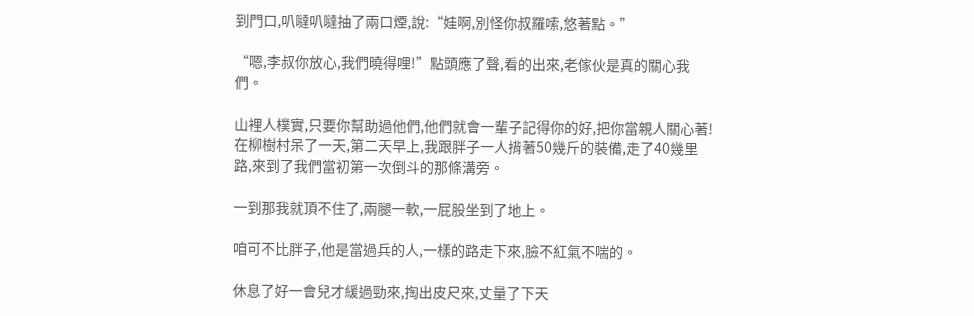到門口,叭噠叭噠抽了兩口煙,說:“娃啊,別怪你叔羅嗦,悠著點。”

“嗯,李叔你放心,我們曉得哩!”點頭應了聲,看的出來,老傢伙是真的關心我們。

山裡人樸實,只要你幫助過他們,他們就會一輩子記得你的好,把你當親人關心著!在柳樹村呆了一天,第二天早上,我跟胖子一人揹著50幾斤的裝備,走了40幾里路,來到了我們當初第一次倒斗的那條溝旁。

一到那我就頂不住了,兩腿一軟,一屁股坐到了地上。

咱可不比胖子,他是當過兵的人,一樣的路走下來,臉不紅氣不喘的。

休息了好一會兒才緩過勁來,掏出皮尺來,丈量了下天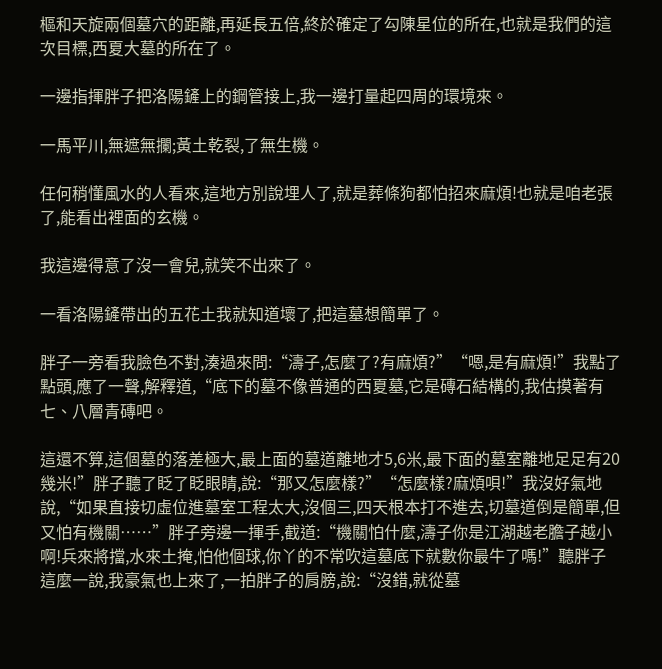樞和天旋兩個墓穴的距離,再延長五倍,終於確定了勾陳星位的所在,也就是我們的這次目標,西夏大墓的所在了。

一邊指揮胖子把洛陽鏟上的鋼管接上,我一邊打量起四周的環境來。

一馬平川,無遮無攔;黃土乾裂,了無生機。

任何稍懂風水的人看來,這地方別說埋人了,就是葬條狗都怕招來麻煩!也就是咱老張了,能看出裡面的玄機。

我這邊得意了沒一會兒,就笑不出來了。

一看洛陽鏟帶出的五花土我就知道壞了,把這墓想簡單了。

胖子一旁看我臉色不對,湊過來問:“濤子,怎麼了?有麻煩?”“嗯,是有麻煩!”我點了點頭,應了一聲,解釋道,“底下的墓不像普通的西夏墓,它是磚石結構的,我估摸著有七、八層青磚吧。

這還不算,這個墓的落差極大,最上面的墓道離地才5,6米,最下面的墓室離地足足有20幾米!”胖子聽了眨了眨眼睛,說:“那又怎麼樣?”“怎麼樣?麻煩唄!”我沒好氣地說,“如果直接切虛位進墓室工程太大,沒個三,四天根本打不進去,切墓道倒是簡單,但又怕有機關……”胖子旁邊一揮手,截道:“機關怕什麼,濤子你是江湖越老膽子越小啊!兵來將擋,水來土掩,怕他個球,你丫的不常吹這墓底下就數你最牛了嗎!”聽胖子這麼一說,我豪氣也上來了,一拍胖子的肩膀,說:“沒錯,就從墓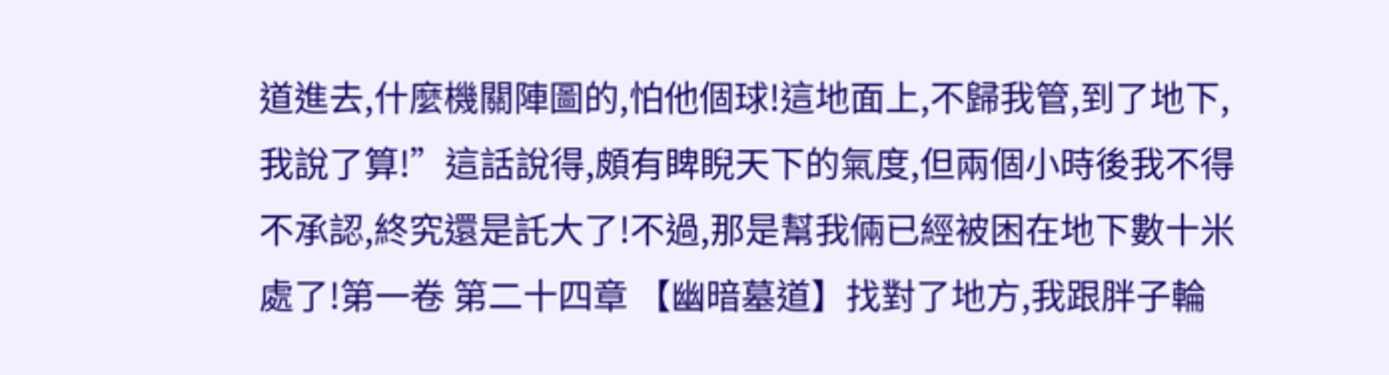道進去,什麼機關陣圖的,怕他個球!這地面上,不歸我管,到了地下,我說了算!”這話說得,頗有睥睨天下的氣度,但兩個小時後我不得不承認,終究還是託大了!不過,那是幫我倆已經被困在地下數十米處了!第一卷 第二十四章 【幽暗墓道】找對了地方,我跟胖子輪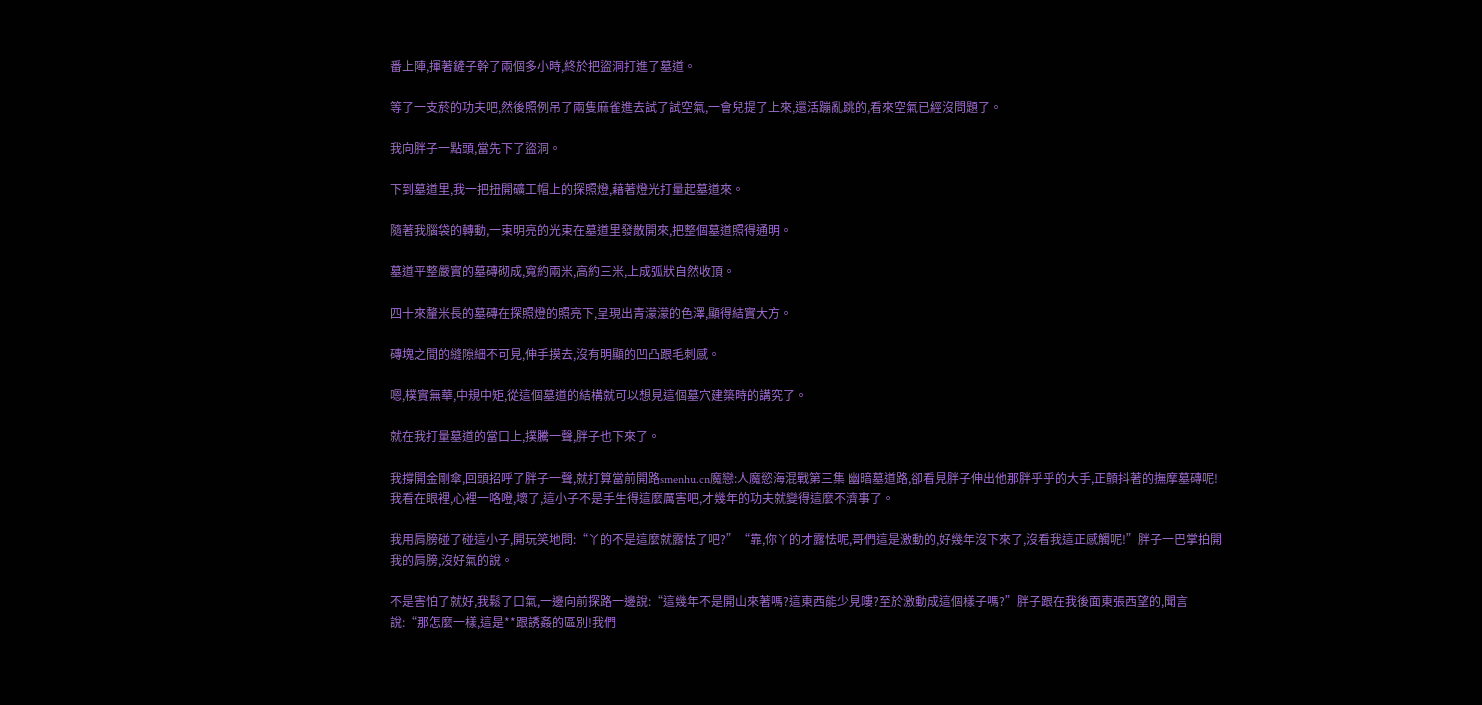番上陣,揮著鏟子幹了兩個多小時,終於把盜洞打進了墓道。

等了一支菸的功夫吧,然後照例吊了兩隻麻雀進去試了試空氣,一會兒提了上來,還活蹦亂跳的,看來空氣已經沒問題了。

我向胖子一點頭,當先下了盜洞。

下到墓道里,我一把扭開礦工帽上的探照燈,藉著燈光打量起墓道來。

隨著我腦袋的轉動,一束明亮的光束在墓道里發散開來,把整個墓道照得通明。

墓道平整嚴實的墓磚砌成,寬約兩米,高約三米,上成弧狀自然收頂。

四十來釐米長的墓磚在探照燈的照亮下,呈現出青濛濛的色澤,顯得結實大方。

磚塊之間的縫隙細不可見,伸手摸去,沒有明顯的凹凸跟毛刺感。

嗯,樸實無華,中規中矩,從這個墓道的結構就可以想見這個墓穴建築時的講究了。

就在我打量墓道的當口上,撲騰一聲,胖子也下來了。

我撐開金剛傘,回頭招呼了胖子一聲,就打算當前開路smenhu.cn魔戀:人魔慾海混戰第三集 幽暗墓道路,卻看見胖子伸出他那胖乎乎的大手,正顫抖著的撫摩墓磚呢!我看在眼裡,心裡一咯噔,壞了,這小子不是手生得這麼厲害吧,才幾年的功夫就變得這麼不濟事了。

我用肩膀碰了碰這小子,開玩笑地問:“丫的不是這麼就露怯了吧?”“靠,你丫的才露怯呢,哥們這是激動的,好幾年沒下來了,沒看我這正感觸呢!”胖子一巴掌拍開我的肩膀,沒好氣的說。

不是害怕了就好,我鬆了口氣,一邊向前探路一邊說:“這幾年不是開山來著嗎?這東西能少見嘍?至於激動成這個樣子嗎?”胖子跟在我後面東張西望的,聞言說:“那怎麼一樣,這是**跟誘姦的區別!我們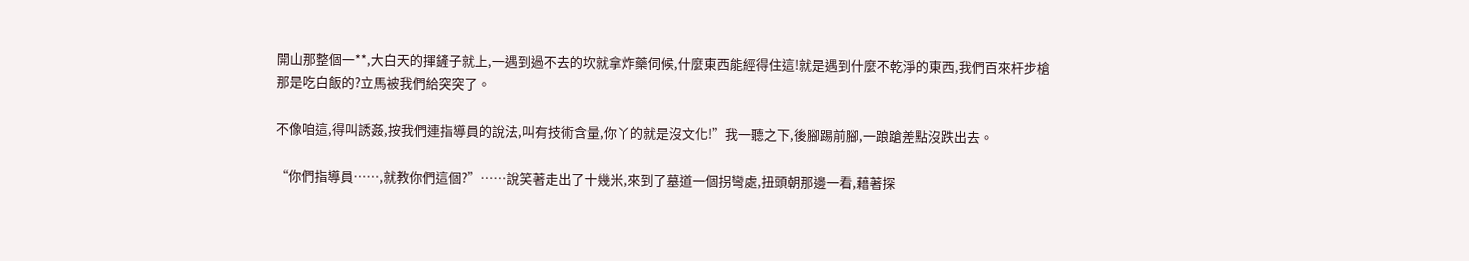開山那整個一**,大白天的揮鏟子就上,一遇到過不去的坎就拿炸藥伺候,什麼東西能經得住這!就是遇到什麼不乾淨的東西,我們百來杆步槍那是吃白飯的?立馬被我們給突突了。

不像咱這,得叫誘姦,按我們連指導員的說法,叫有技術含量,你丫的就是沒文化!”我一聽之下,後腳踢前腳,一踉蹌差點沒跌出去。

“你們指導員……,就教你們這個?”……說笑著走出了十幾米,來到了墓道一個拐彎處,扭頭朝那邊一看,藉著探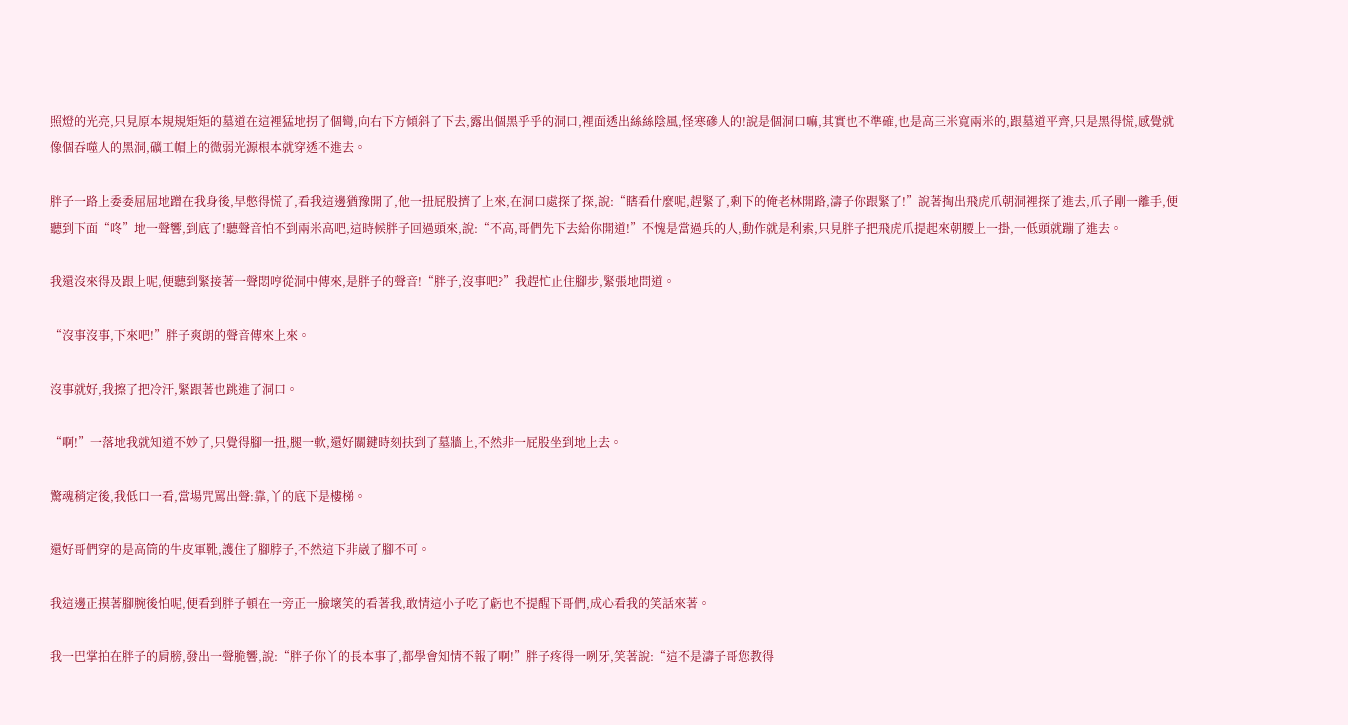照燈的光亮,只見原本規規矩矩的墓道在這裡猛地拐了個彎,向右下方傾斜了下去,露出個黑乎乎的洞口,裡面透出絲絲陰風,怪寒磣人的!說是個洞口嘛,其實也不準確,也是高三米寬兩米的,跟墓道平齊,只是黑得慌,感覺就像個吞噬人的黑洞,礦工帽上的微弱光源根本就穿透不進去。

胖子一路上委委屈屈地蹭在我身後,早憋得慌了,看我這邊猶豫開了,他一扭屁股擠了上來,在洞口處探了探,說:“瞎看什麼呢,趕緊了,剩下的俺老林開路,濤子你跟緊了!”說著掏出飛虎爪朝洞裡探了進去,爪子剛一離手,便聽到下面“咚”地一聲響,到底了!聽聲音怕不到兩米高吧,這時候胖子回過頭來,說:“不高,哥們先下去給你開道!”不愧是當過兵的人,動作就是利索,只見胖子把飛虎爪提起來朝腰上一掛,一低頭就蹦了進去。

我還沒來得及跟上呢,便聽到緊接著一聲悶哼從洞中傳來,是胖子的聲音!“胖子,沒事吧?”我趕忙止住腳步,緊張地問道。

“沒事沒事,下來吧!”胖子爽朗的聲音傳來上來。

沒事就好,我擦了把冷汗,緊跟著也跳進了洞口。

“啊!”一落地我就知道不妙了,只覺得腳一扭,腿一軟,還好關鍵時刻扶到了墓牆上,不然非一屁股坐到地上去。

驚魂稍定後,我低口一看,當場咒罵出聲:靠,丫的底下是樓梯。

還好哥們穿的是高筒的牛皮軍靴,護住了腳脖子,不然這下非崴了腳不可。

我這邊正摸著腳腕後怕呢,便看到胖子頓在一旁正一臉壞笑的看著我,敢情這小子吃了虧也不提醒下哥們,成心看我的笑話來著。

我一巴掌拍在胖子的肩膀,發出一聲脆響,說:“胖子你丫的長本事了,都學會知情不報了啊!”胖子疼得一咧牙,笑著說:“這不是濤子哥您教得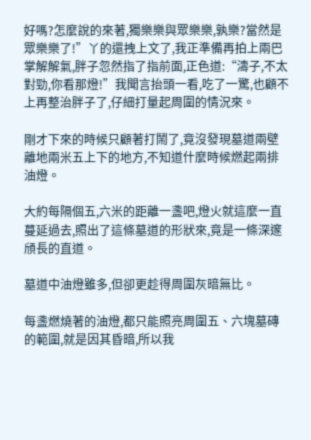好嗎?怎麼說的來著,獨樂樂與眾樂樂,孰樂?當然是眾樂樂了!”丫的還拽上文了,我正準備再拍上兩巴掌解解氣,胖子忽然指了指前面,正色道:“濤子,不太對勁,你看那燈!”我聞言抬頭一看,吃了一驚,也顧不上再整治胖子了,仔細打量起周圍的情況來。

剛才下來的時候只顧著打鬧了,竟沒發現墓道兩壁離地兩米五上下的地方,不知道什麼時候燃起兩排油燈。

大約每隔個五,六米的距離一盞吧,燈火就這麼一直蔓延過去,照出了這條墓道的形狀來,竟是一條深邃頎長的直道。

墓道中油燈雖多,但卻更趁得周圍灰暗無比。

每盞燃燒著的油燈,都只能照亮周圍五、六塊墓磚的範圍,就是因其昏暗,所以我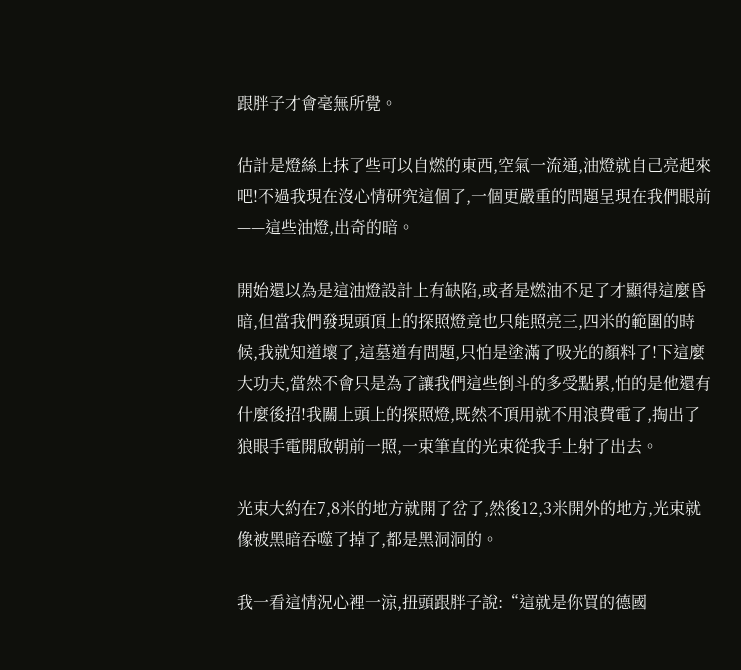跟胖子才會毫無所覺。

估計是燈絲上抹了些可以自燃的東西,空氣一流通,油燈就自己亮起來吧!不過我現在沒心情研究這個了,一個更嚴重的問題呈現在我們眼前——這些油燈,出奇的暗。

開始還以為是這油燈設計上有缺陷,或者是燃油不足了才顯得這麼昏暗,但當我們發現頭頂上的探照燈竟也只能照亮三,四米的範圍的時候,我就知道壞了,這墓道有問題,只怕是塗滿了吸光的顏料了!下這麼大功夫,當然不會只是為了讓我們這些倒斗的多受點累,怕的是他還有什麼後招!我關上頭上的探照燈,既然不頂用就不用浪費電了,掏出了狼眼手電開啟朝前一照,一束筆直的光束從我手上射了出去。

光束大約在7,8米的地方就開了岔了,然後12,3米開外的地方,光束就像被黑暗吞噬了掉了,都是黑洞洞的。

我一看這情況心裡一涼,扭頭跟胖子說:“這就是你買的德國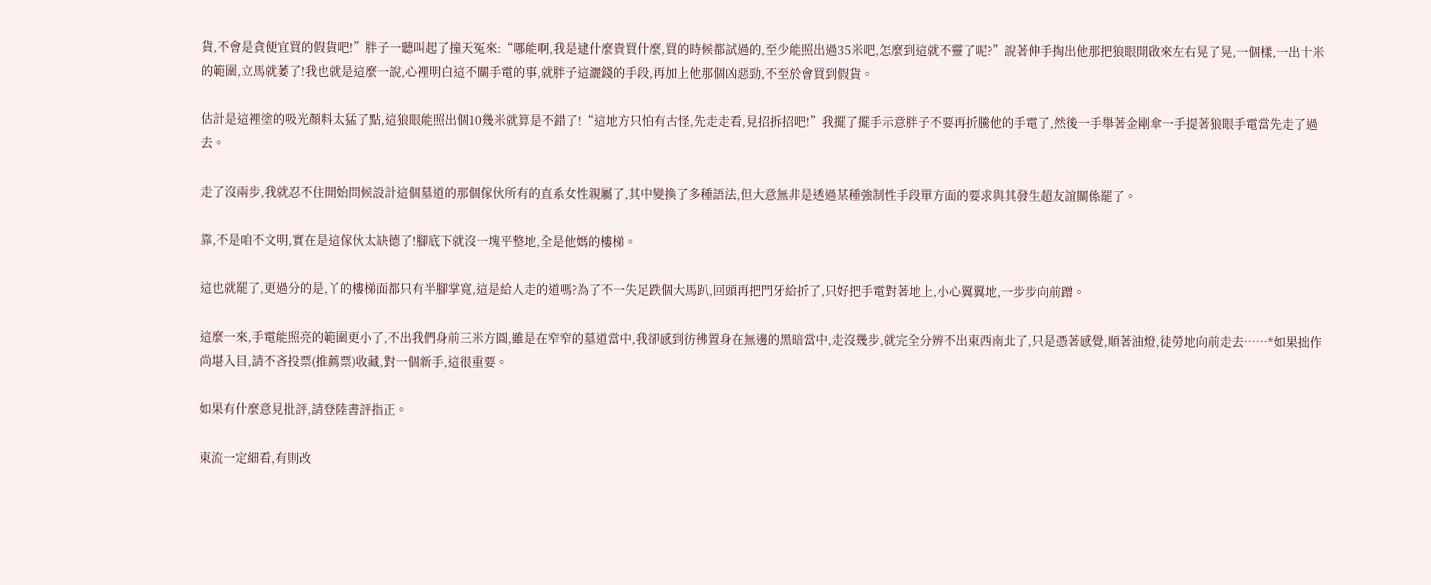貨,不會是貪便宜買的假貨吧!”胖子一聽叫起了撞天冤來:“哪能啊,我是逮什麼貴買什麼,買的時候都試過的,至少能照出過35米吧,怎麼到這就不靈了呢?”說著伸手掏出他那把狼眼開啟來左右晃了晃,一個樣,一出十米的範圍,立馬就萎了!我也就是這麼一說,心裡明白這不關手電的事,就胖子這灑錢的手段,再加上他那個凶惡勁,不至於會買到假貨。

估計是這裡塗的吸光顏料太猛了點,這狼眼能照出個10幾米就算是不錯了!“這地方只怕有古怪,先走走看,見招拆招吧!”我擺了擺手示意胖子不要再折騰他的手電了,然後一手舉著金剛傘一手提著狼眼手電當先走了過去。

走了沒兩步,我就忍不住開始問候設計這個墓道的那個傢伙所有的直系女性親屬了,其中變換了多種語法,但大意無非是透過某種強制性手段單方面的要求與其發生超友誼關係罷了。

靠,不是咱不文明,實在是這傢伙太缺德了!腳底下就沒一塊平整地,全是他媽的樓梯。

這也就罷了,更過分的是,丫的樓梯面都只有半腳掌寬,這是給人走的道嗎?為了不一失足跌個大馬趴,回頭再把門牙給折了,只好把手電對著地上,小心翼翼地,一步步向前蹭。

這麼一來,手電能照亮的範圍更小了,不出我們身前三米方圓,雖是在窄窄的墓道當中,我卻感到彷彿置身在無邊的黑暗當中,走沒幾步,就完全分辨不出東西南北了,只是憑著感覺,順著油燈,徒勞地向前走去……*如果拙作尚堪入目,請不吝投票(推薦票)收藏,對一個新手,這很重要。

如果有什麼意見批評,請登陸書評指正。

東流一定細看,有則改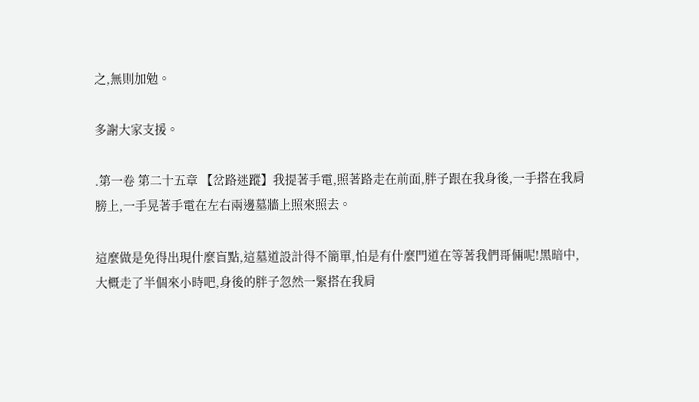之,無則加勉。

多謝大家支援。

.第一卷 第二十五章 【岔路迷蹤】我提著手電,照著路走在前面,胖子跟在我身後,一手搭在我肩膀上,一手晃著手電在左右兩邊墓牆上照來照去。

這麼做是免得出現什麼盲點,這墓道設計得不簡單,怕是有什麼門道在等著我們哥倆呢!黑暗中,大概走了半個來小時吧,身後的胖子忽然一緊搭在我肩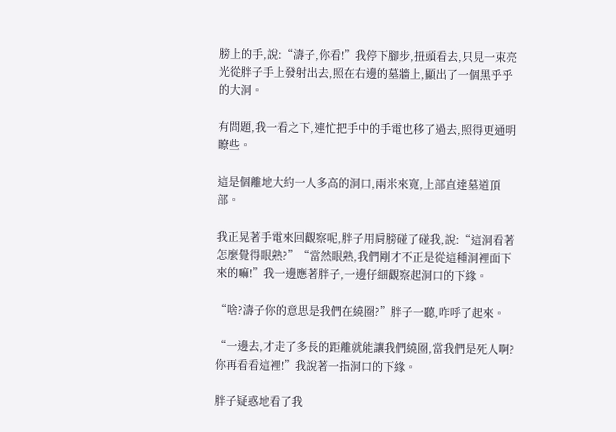膀上的手,說:“濤子,你看!”我停下腳步,扭頭看去,只見一束亮光從胖子手上發射出去,照在右邊的墓牆上,顯出了一個黑乎乎的大洞。

有問題,我一看之下,連忙把手中的手電也移了過去,照得更通明瞭些。

這是個離地大約一人多高的洞口,兩米來寬,上部直達墓道頂部。

我正晃著手電來回觀察呢,胖子用肩膀碰了碰我,說:“這洞看著怎麼覺得眼熟?”“當然眼熟,我們剛才不正是從這種洞裡面下來的嘛!”我一邊應著胖子,一邊仔細觀察起洞口的下緣。

“啥?濤子你的意思是我們在繞圈?”胖子一聽,咋呼了起來。

“一邊去,才走了多長的距離就能讓我們繞圈,當我們是死人啊?你再看看這裡!”我說著一指洞口的下緣。

胖子疑惑地看了我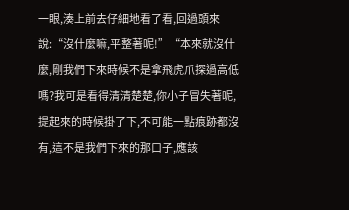一眼,湊上前去仔細地看了看,回過頭來說:“沒什麼嘛,平整著呢!”“本來就沒什麼,剛我們下來時候不是拿飛虎爪探過高低嗎?我可是看得清清楚楚,你小子冒失著呢,提起來的時候掛了下,不可能一點痕跡都沒有,這不是我們下來的那口子,應該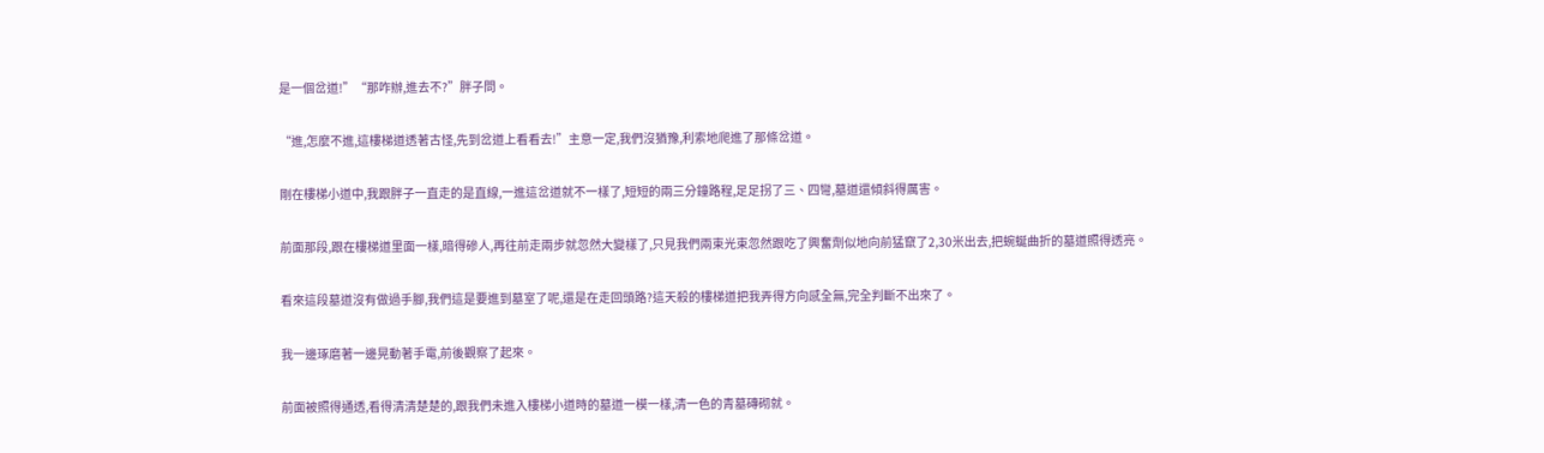是一個岔道!”“那咋辦,進去不?”胖子問。

“進,怎麼不進,這樓梯道透著古怪,先到岔道上看看去!”主意一定,我們沒猶豫,利索地爬進了那條岔道。

剛在樓梯小道中,我跟胖子一直走的是直線,一進這岔道就不一樣了,短短的兩三分鐘路程,足足拐了三、四彎,墓道還傾斜得厲害。

前面那段,跟在樓梯道里面一樣,暗得磣人,再往前走兩步就忽然大變樣了,只見我們兩束光束忽然跟吃了興奮劑似地向前猛竄了2,30米出去,把蜿蜒曲折的墓道照得透亮。

看來這段墓道沒有做過手腳,我們這是要進到墓室了呢,還是在走回頭路?這天殺的樓梯道把我弄得方向感全無,完全判斷不出來了。

我一邊琢磨著一邊晃動著手電,前後觀察了起來。

前面被照得通透,看得清清楚楚的,跟我們未進入樓梯小道時的墓道一模一樣,清一色的青墓磚砌就。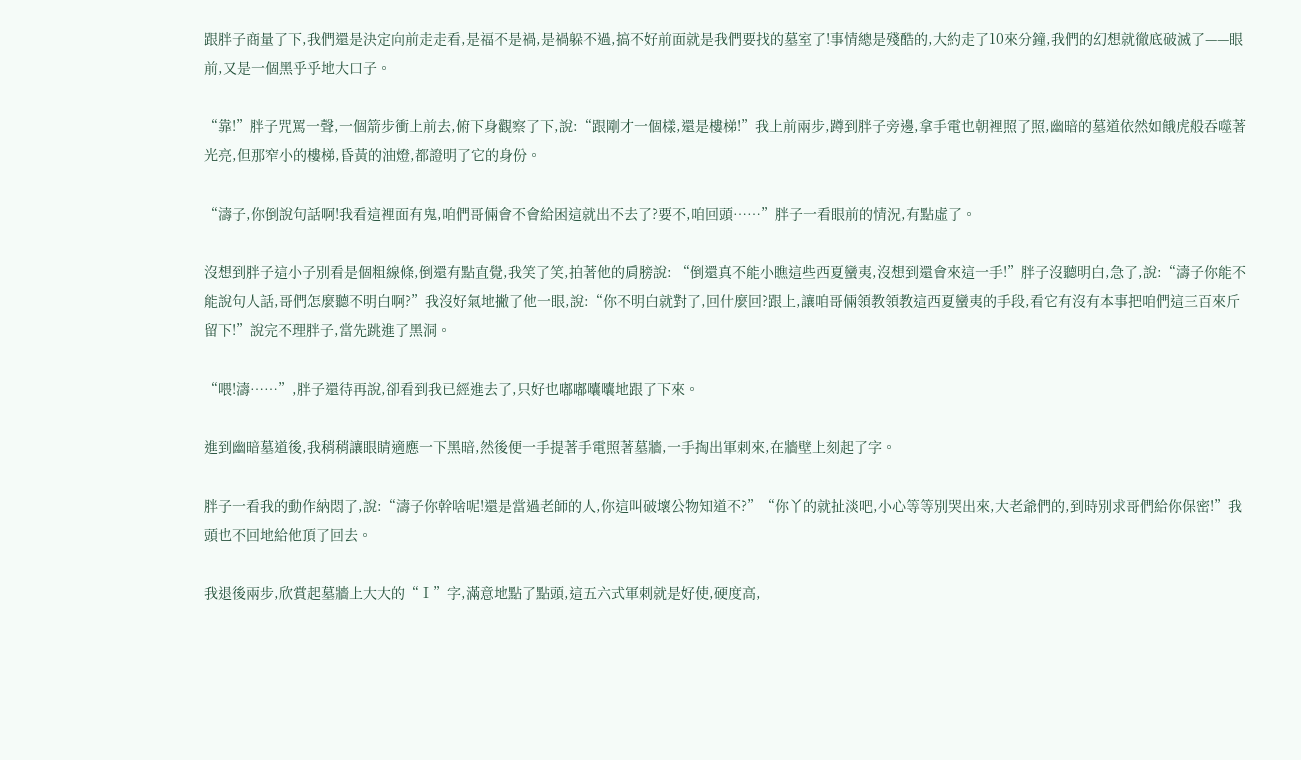跟胖子商量了下,我們還是決定向前走走看,是福不是禍,是禍躲不過,搞不好前面就是我們要找的墓室了!事情總是殘酷的,大約走了10來分鐘,我們的幻想就徹底破滅了——眼前,又是一個黑乎乎地大口子。

“靠!”胖子咒罵一聲,一個箭步衝上前去,俯下身觀察了下,說:“跟剛才一個樣,還是樓梯!”我上前兩步,蹲到胖子旁邊,拿手電也朝裡照了照,幽暗的墓道依然如餓虎般吞噬著光亮,但那窄小的樓梯,昏黃的油燈,都證明了它的身份。

“濤子,你倒說句話啊!我看這裡面有鬼,咱們哥倆會不會給困這就出不去了?要不,咱回頭……”胖子一看眼前的情況,有點虛了。

沒想到胖子這小子別看是個粗線條,倒還有點直覺,我笑了笑,拍著他的肩膀說: “倒還真不能小瞧這些西夏蠻夷,沒想到還會來這一手!”胖子沒聽明白,急了,說:“濤子你能不能說句人話,哥們怎麼聽不明白啊?”我沒好氣地撇了他一眼,說:“你不明白就對了,回什麼回?跟上,讓咱哥倆領教領教這西夏蠻夷的手段,看它有沒有本事把咱們這三百來斤留下!”說完不理胖子,當先跳進了黑洞。

“喂!濤……”,胖子還待再說,卻看到我已經進去了,只好也嘟嘟囔囔地跟了下來。

進到幽暗墓道後,我稍稍讓眼睛適應一下黑暗,然後便一手提著手電照著墓牆,一手掏出軍刺來,在牆壁上刻起了字。

胖子一看我的動作納悶了,說:“濤子你幹啥呢!還是當過老師的人,你這叫破壞公物知道不?”“你丫的就扯淡吧,小心等等別哭出來,大老爺們的,到時別求哥們給你保密!”我頭也不回地給他頂了回去。

我退後兩步,欣賞起墓牆上大大的“Ⅰ”字,滿意地點了點頭,這五六式軍刺就是好使,硬度高,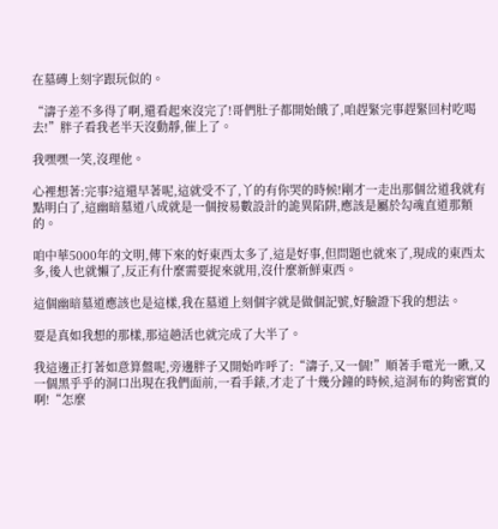在墓磚上刻字跟玩似的。

“濤子差不多得了啊,還看起來沒完了!哥們肚子都開始餓了,咱趕緊完事趕緊回村吃喝去!”胖子看我老半天沒動靜,催上了。

我嘿嘿一笑,沒理他。

心裡想著:完事?這還早著呢,這就受不了,丫的有你哭的時候!剛才一走出那個岔道我就有點明白了,這幽暗墓道八成就是一個按易數設計的詭異陷阱,應該是屬於勾魂直道那類的。

咱中華5000年的文明,傳下來的好東西太多了,這是好事,但問題也就來了,現成的東西太多,後人也就懶了,反正有什麼需要捉來就用,沒什麼新鮮東西。

這個幽暗墓道應該也是這樣,我在墓道上刻個字就是做個記號,好驗證下我的想法。

要是真如我想的那樣,那這趟活也就完成了大半了。

我這邊正打著如意算盤呢,旁邊胖子又開始咋呼了:“濤子,又一個!”順著手電光一瞅,又一個黑乎乎的洞口出現在我們面前,一看手錶,才走了十幾分鐘的時候,這洞布的夠密實的啊!“怎麼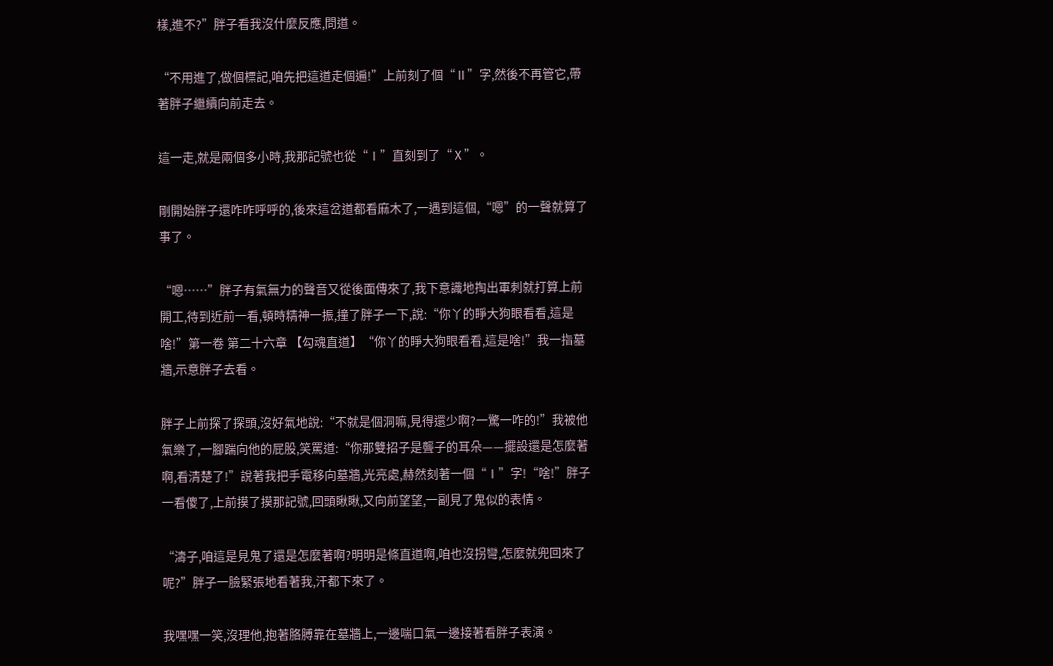樣,進不?”胖子看我沒什麼反應,問道。

“不用進了,做個標記,咱先把這道走個遍!”上前刻了個“Ⅱ”字,然後不再管它,帶著胖子繼續向前走去。

這一走,就是兩個多小時,我那記號也從“Ⅰ”直刻到了“Ⅹ”。

剛開始胖子還咋咋呼呼的,後來這岔道都看麻木了,一遇到這個,“嗯”的一聲就算了事了。

“嗯……”胖子有氣無力的聲音又從後面傳來了,我下意識地掏出軍刺就打算上前開工,待到近前一看,頓時精神一振,撞了胖子一下,說:“你丫的睜大狗眼看看,這是啥!”第一卷 第二十六章 【勾魂直道】“你丫的睜大狗眼看看,這是啥!”我一指墓牆,示意胖子去看。

胖子上前探了探頭,沒好氣地說:“不就是個洞嘛,見得還少啊?一驚一咋的!”我被他氣樂了,一腳踹向他的屁股,笑罵道:“你那雙招子是聾子的耳朵——擺設還是怎麼著啊,看清楚了!”說著我把手電移向墓牆,光亮處,赫然刻著一個“Ⅰ”字!“啥!”胖子一看傻了,上前摸了摸那記號,回頭瞅瞅,又向前望望,一副見了鬼似的表情。

“濤子,咱這是見鬼了還是怎麼著啊?明明是條直道啊,咱也沒拐彎,怎麼就兜回來了呢?”胖子一臉緊張地看著我,汗都下來了。

我嘿嘿一笑,沒理他,抱著胳膊靠在墓牆上,一邊喘口氣一邊接著看胖子表演。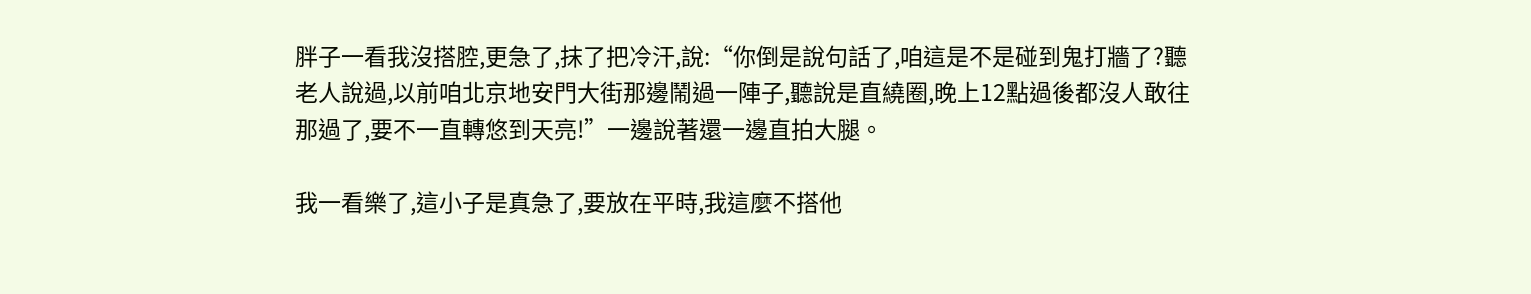胖子一看我沒搭腔,更急了,抹了把冷汗,說:“你倒是說句話了,咱這是不是碰到鬼打牆了?聽老人說過,以前咱北京地安門大街那邊鬧過一陣子,聽說是直繞圈,晚上12點過後都沒人敢往那過了,要不一直轉悠到天亮!”一邊說著還一邊直拍大腿。

我一看樂了,這小子是真急了,要放在平時,我這麼不搭他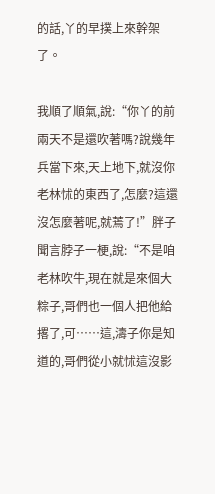的話,丫的早撲上來幹架了。

我順了順氣,說:“你丫的前兩天不是還吹著嗎?說幾年兵當下來,天上地下,就沒你老林怵的東西了,怎麼?這還沒怎麼著呢,就蔫了!”胖子聞言脖子一梗,說:“不是咱老林吹牛,現在就是來個大粽子,哥們也一個人把他給撂了,可……這,濤子你是知道的,哥們從小就怵這沒影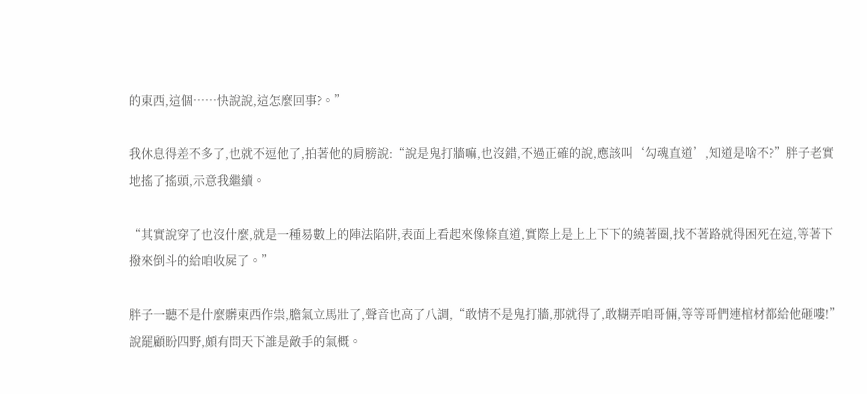的東西,這個……快說說,這怎麼回事?。”

我休息得差不多了,也就不逗他了,拍著他的肩膀說:“說是鬼打牆嘛,也沒錯,不過正確的說,應該叫‘勾魂直道’,知道是啥不?”胖子老實地搖了搖頭,示意我繼續。

“其實說穿了也沒什麼,就是一種易數上的陣法陷阱,表面上看起來像條直道,實際上是上上下下的繞著圈,找不著路就得困死在這,等著下撥來倒斗的給咱收屍了。”

胖子一聽不是什麼髒東西作祟,膽氣立馬壯了,聲音也高了八調,“敢情不是鬼打牆,那就得了,敢糊弄咱哥倆,等等哥們連棺材都給他砸嘍!”說罷顧盼四野,頗有問天下誰是敵手的氣概。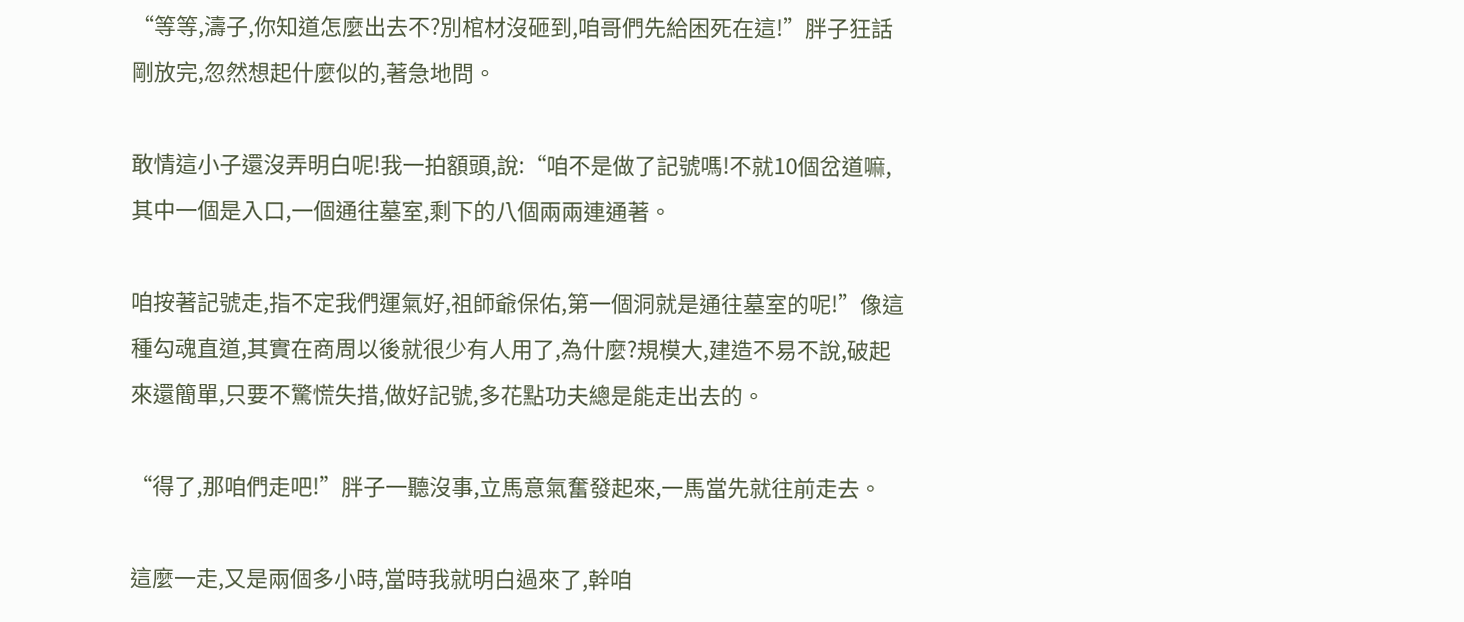“等等,濤子,你知道怎麼出去不?別棺材沒砸到,咱哥們先給困死在這!”胖子狂話剛放完,忽然想起什麼似的,著急地問。

敢情這小子還沒弄明白呢!我一拍額頭,說:“咱不是做了記號嗎!不就10個岔道嘛,其中一個是入口,一個通往墓室,剩下的八個兩兩連通著。

咱按著記號走,指不定我們運氣好,祖師爺保佑,第一個洞就是通往墓室的呢!”像這種勾魂直道,其實在商周以後就很少有人用了,為什麼?規模大,建造不易不說,破起來還簡單,只要不驚慌失措,做好記號,多花點功夫總是能走出去的。

“得了,那咱們走吧!”胖子一聽沒事,立馬意氣奮發起來,一馬當先就往前走去。

這麼一走,又是兩個多小時,當時我就明白過來了,幹咱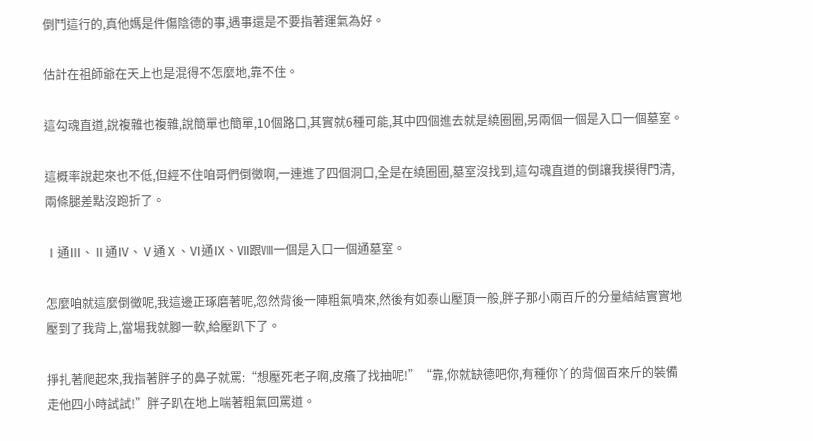倒鬥這行的,真他媽是件傷陰德的事,遇事還是不要指著運氣為好。

估計在祖師爺在天上也是混得不怎麼地,靠不住。

這勾魂直道,說複雜也複雜,說簡單也簡單,10個路口,其實就6種可能,其中四個進去就是繞圈圈,另兩個一個是入口一個墓室。

這概率說起來也不低,但經不住咱哥們倒黴啊,一連進了四個洞口,全是在繞圈圈,墓室沒找到,這勾魂直道的倒讓我摸得門清,兩條腿差點沒跑折了。

Ⅰ通Ⅲ、Ⅱ通Ⅳ、Ⅴ通Ⅹ、Ⅵ通Ⅸ、Ⅶ跟Ⅷ一個是入口一個通墓室。

怎麼咱就這麼倒黴呢,我這邊正琢磨著呢,忽然背後一陣粗氣噴來,然後有如泰山壓頂一般,胖子那小兩百斤的分量結結實實地壓到了我背上,當場我就腳一軟,給壓趴下了。

掙扎著爬起來,我指著胖子的鼻子就罵:“想壓死老子啊,皮癢了找抽呢!”“靠,你就缺德吧你,有種你丫的背個百來斤的裝備走他四小時試試!”胖子趴在地上喘著粗氣回罵道。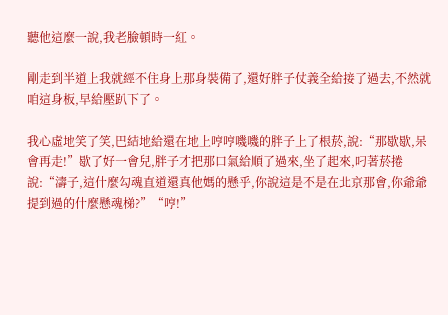聽他這麼一說,我老臉頓時一紅。

剛走到半道上我就經不住身上那身裝備了,還好胖子仗義全給接了過去,不然就咱這身板,早給壓趴下了。

我心虛地笑了笑,巴結地給還在地上哼哼嘰嘰的胖子上了根菸,說:“那歇歇,呆會再走!”歇了好一會兒,胖子才把那口氣給順了過來,坐了起來,叼著菸捲說:“濤子,這什麼勾魂直道還真他媽的懸乎,你說這是不是在北京那會,你爺爺提到過的什麼懸魂梯?”“哼!”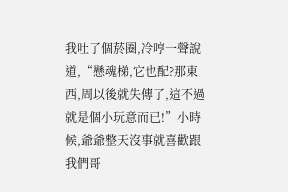我吐了個菸圈,冷哼一聲說道,“懸魂梯,它也配?那東西,周以後就失傳了,這不過就是個小玩意而已!”小時候,爺爺整天沒事就喜歡跟我們哥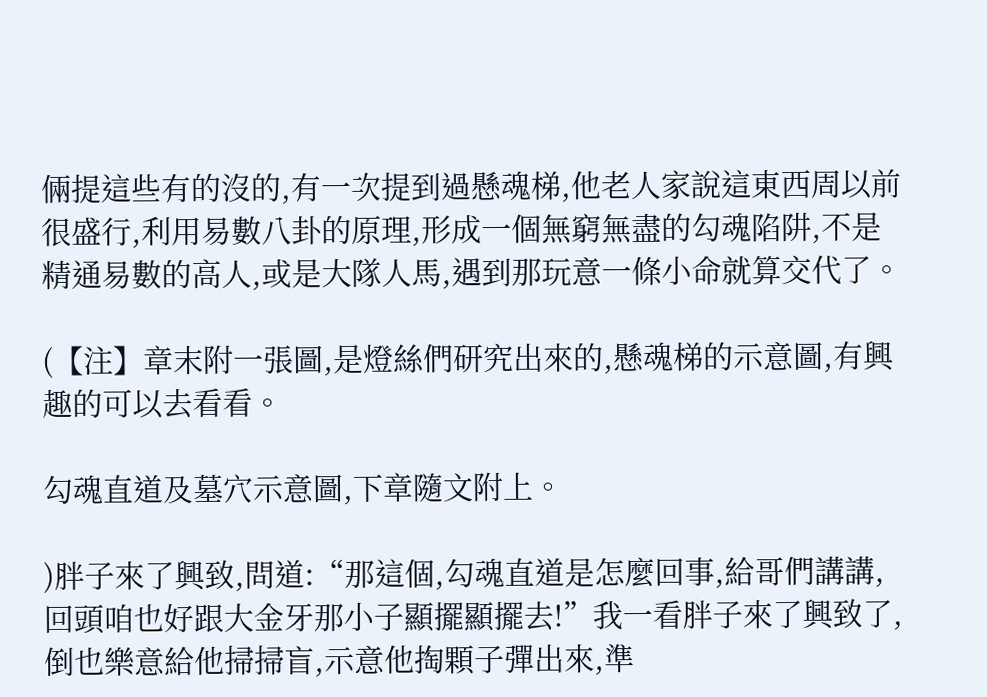倆提這些有的沒的,有一次提到過懸魂梯,他老人家說這東西周以前很盛行,利用易數八卦的原理,形成一個無窮無盡的勾魂陷阱,不是精通易數的高人,或是大隊人馬,遇到那玩意一條小命就算交代了。

(【注】章末附一張圖,是燈絲們研究出來的,懸魂梯的示意圖,有興趣的可以去看看。

勾魂直道及墓穴示意圖,下章隨文附上。

)胖子來了興致,問道:“那這個,勾魂直道是怎麼回事,給哥們講講,回頭咱也好跟大金牙那小子顯擺顯擺去!”我一看胖子來了興致了,倒也樂意給他掃掃盲,示意他掏顆子彈出來,準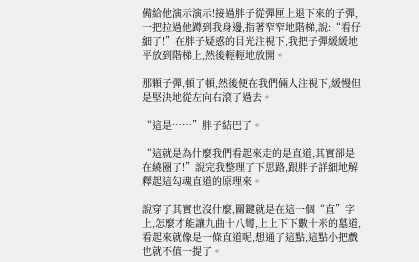備給他演示演示!接過胖子從彈匣上退下來的子彈,一把拉過他蹲到我身邊,指著窄窄地階梯,說:“看仔細了!”在胖子疑惑的目光注視下,我把子彈緩緩地平放到階梯上,然後輕輕地放開。

那顆子彈,頓了頓,然後便在我們倆人注視下,緩慢但是堅決地從左向右滾了過去。

“這是……”胖子結巴了。

“這就是為什麼我們看起來走的是直道,其實卻是在繞圈了!”說完我整理了下思路,跟胖子詳細地解釋起這勾魂直道的原理來。

說穿了其實也沒什麼,關鍵就是在這一個“直”字上,怎麼才能讓九曲十八彎,上上下下數十米的墓道,看起來就像是一條直道呢,想通了這點,這點小把戲也就不值一提了。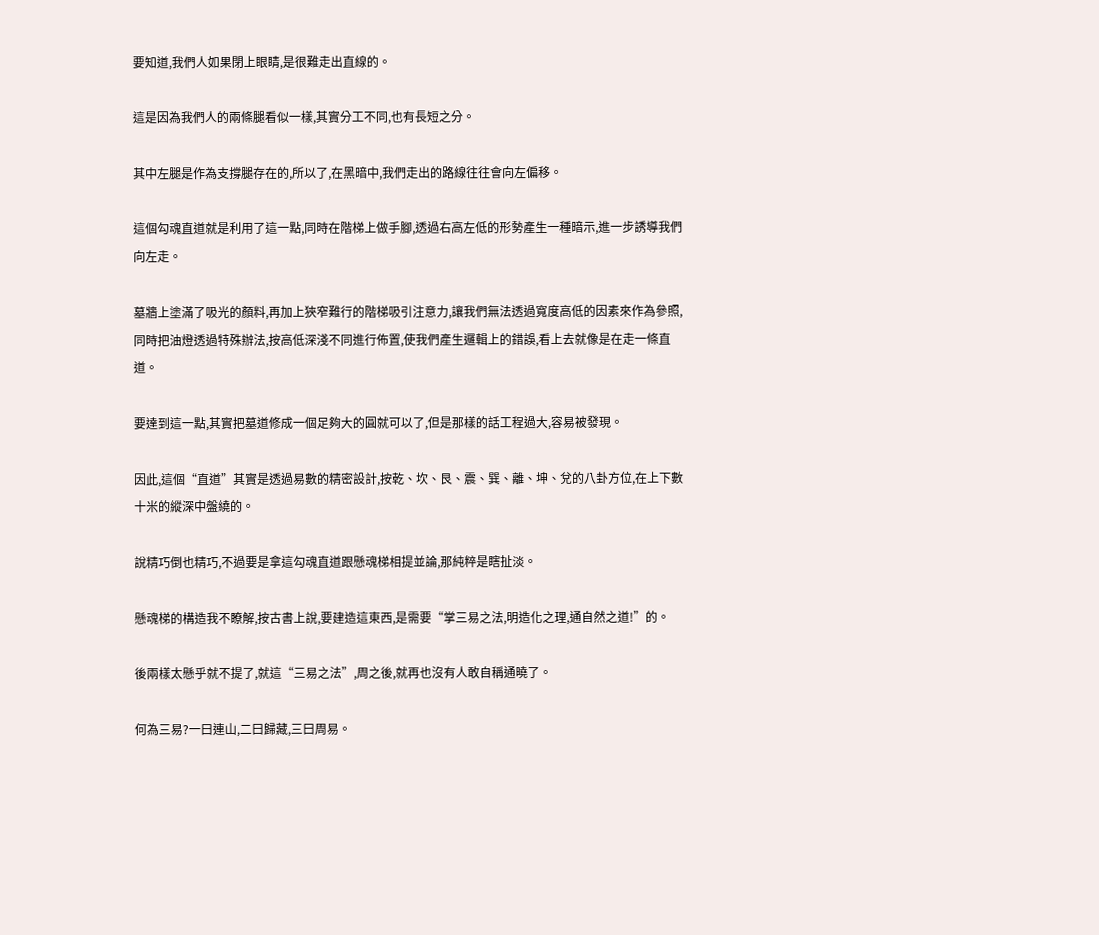要知道,我們人如果閉上眼睛,是很難走出直線的。

這是因為我們人的兩條腿看似一樣,其實分工不同,也有長短之分。

其中左腿是作為支撐腿存在的,所以了,在黑暗中,我們走出的路線往往會向左偏移。

這個勾魂直道就是利用了這一點,同時在階梯上做手腳,透過右高左低的形勢產生一種暗示,進一步誘導我們向左走。

墓牆上塗滿了吸光的顏料,再加上狹窄難行的階梯吸引注意力,讓我們無法透過寬度高低的因素來作為參照,同時把油燈透過特殊辦法,按高低深淺不同進行佈置,使我們產生邏輯上的錯誤,看上去就像是在走一條直道。

要達到這一點,其實把墓道修成一個足夠大的圓就可以了,但是那樣的話工程過大,容易被發現。

因此,這個“直道”其實是透過易數的精密設計,按乾、坎、艮、震、巽、離、坤、兌的八卦方位,在上下數十米的縱深中盤繞的。

說精巧倒也精巧,不過要是拿這勾魂直道跟懸魂梯相提並論,那純粹是瞎扯淡。

懸魂梯的構造我不瞭解,按古書上說,要建造這東西,是需要“掌三易之法,明造化之理,通自然之道!”的。

後兩樣太懸乎就不提了,就這“三易之法”,周之後,就再也沒有人敢自稱通曉了。

何為三易?一曰連山,二曰歸藏,三曰周易。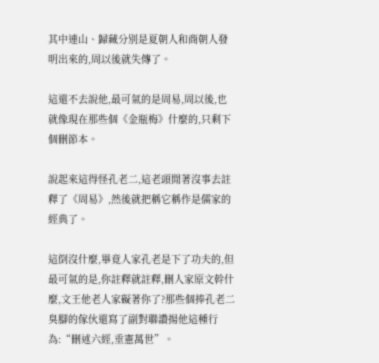其中連山、歸藏分別是夏朝人和商朝人發明出來的,周以後就失傳了。

這還不去說他,最可氣的是周易,周以後,也就像現在那些個《金瓶梅》什麼的,只剩下個刪節本。

說起來這得怪孔老二,這老頭閒著沒事去註釋了《周易》,然後就把稱它稱作是儒家的經典了。

這倒沒什麼,畢竟人家孔老是下了功夫的,但最可氣的是,你註釋就註釋,刪人家原文幹什麼,文王他老人家礙著你了?那些個捧孔老二臭腳的傢伙還寫了副對聯讚揚他這種行為:“刪述六經,垂憲萬世”。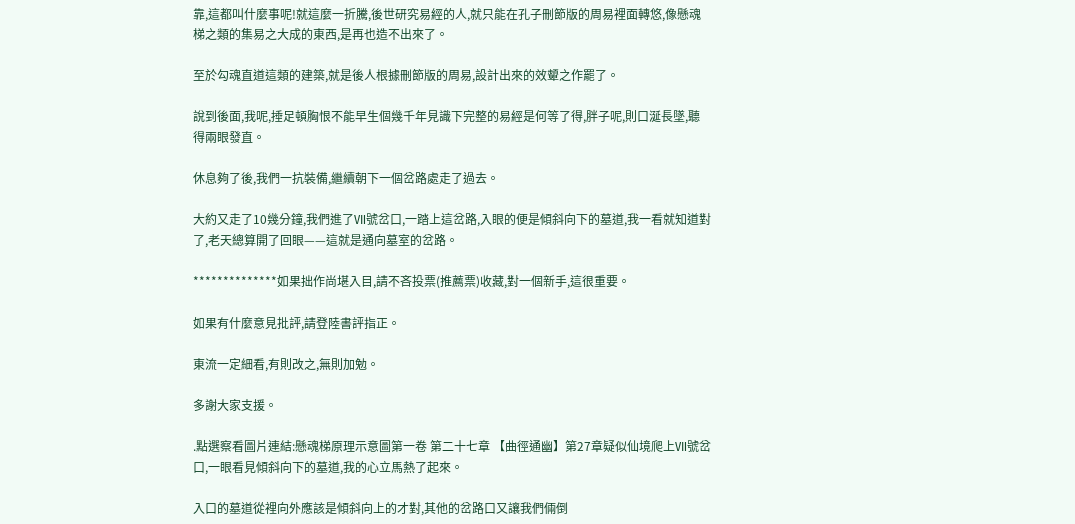靠,這都叫什麼事呢!就這麼一折騰,後世研究易經的人,就只能在孔子刪節版的周易裡面轉悠,像懸魂梯之類的集易之大成的東西,是再也造不出來了。

至於勾魂直道這類的建築,就是後人根據刪節版的周易,設計出來的效顰之作罷了。

說到後面,我呢,捶足頓胸恨不能早生個幾千年見識下完整的易經是何等了得,胖子呢,則口涎長墜,聽得兩眼發直。

休息夠了後,我們一抗裝備,繼續朝下一個岔路處走了過去。

大約又走了10幾分鐘,我們進了Ⅶ號岔口,一踏上這岔路,入眼的便是傾斜向下的墓道,我一看就知道對了,老天總算開了回眼——這就是通向墓室的岔路。

**************如果拙作尚堪入目,請不吝投票(推薦票)收藏,對一個新手,這很重要。

如果有什麼意見批評,請登陸書評指正。

東流一定細看,有則改之,無則加勉。

多謝大家支援。

.點選察看圖片連結:懸魂梯原理示意圖第一卷 第二十七章 【曲徑通幽】第27章疑似仙境爬上Ⅶ號岔口,一眼看見傾斜向下的墓道,我的心立馬熱了起來。

入口的墓道從裡向外應該是傾斜向上的才對,其他的岔路口又讓我們倆倒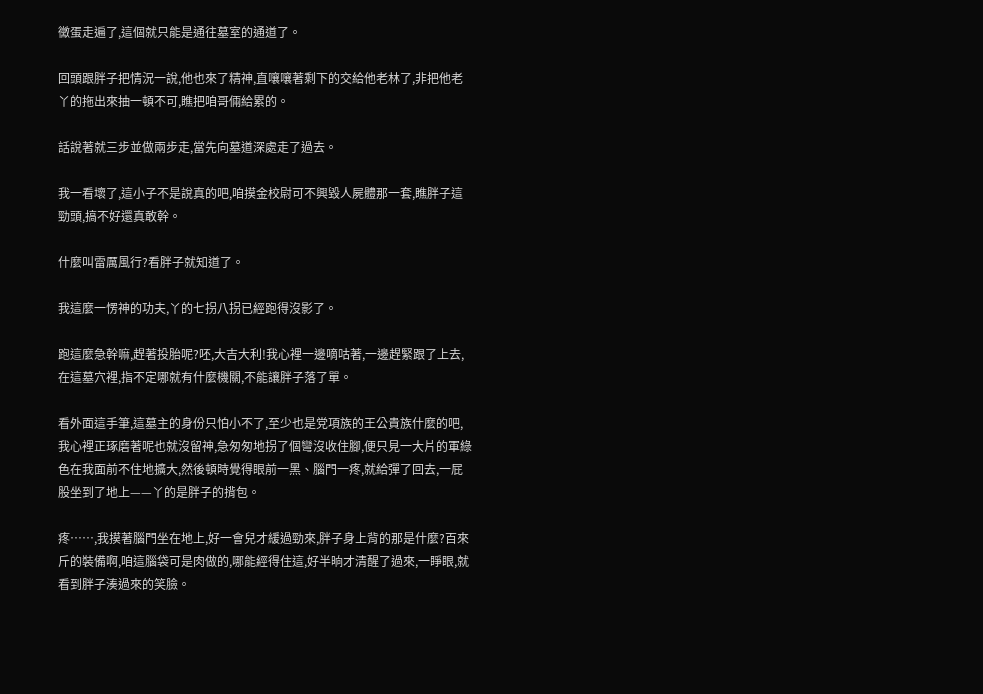黴蛋走遍了,這個就只能是通往墓室的通道了。

回頭跟胖子把情況一說,他也來了精神,直嚷嚷著剩下的交給他老林了,非把他老丫的拖出來抽一頓不可,瞧把咱哥倆給累的。

話說著就三步並做兩步走,當先向墓道深處走了過去。

我一看壞了,這小子不是說真的吧,咱摸金校尉可不興毀人屍體那一套,瞧胖子這勁頭,搞不好還真敢幹。

什麼叫雷厲風行?看胖子就知道了。

我這麼一愣神的功夫,丫的七拐八拐已經跑得沒影了。

跑這麼急幹嘛,趕著投胎呢?呸,大吉大利!我心裡一邊嘀咕著,一邊趕緊跟了上去,在這墓穴裡,指不定哪就有什麼機關,不能讓胖子落了單。

看外面這手筆,這墓主的身份只怕小不了,至少也是党項族的王公貴族什麼的吧,我心裡正琢磨著呢也就沒留神,急匆匆地拐了個彎沒收住腳,便只見一大片的軍綠色在我面前不住地擴大,然後頓時覺得眼前一黑、腦門一疼,就給彈了回去,一屁股坐到了地上——丫的是胖子的揹包。

疼……,我摸著腦門坐在地上,好一會兒才緩過勁來,胖子身上背的那是什麼?百來斤的裝備啊,咱這腦袋可是肉做的,哪能經得住這,好半晌才清醒了過來,一睜眼,就看到胖子湊過來的笑臉。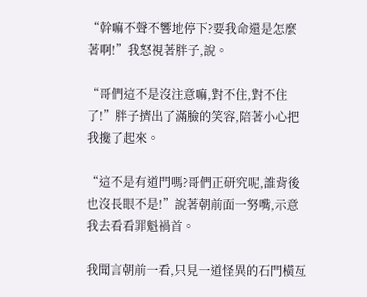“幹嘛不聲不響地停下?要我命還是怎麼著啊!”我怒視著胖子,說。

“哥們這不是沒注意嘛,對不住,對不住了!”胖子擠出了滿臉的笑容,陪著小心把我攙了起來。

“這不是有道門嗎?哥們正研究呢,誰背後也沒長眼不是!”說著朝前面一努嘴,示意我去看看罪魁禍首。

我聞言朝前一看,只見一道怪異的石門橫亙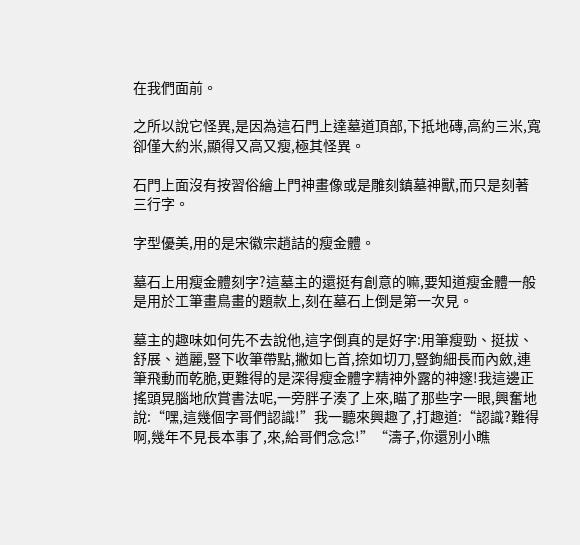在我們面前。

之所以說它怪異,是因為這石門上達墓道頂部,下抵地磚,高約三米,寬卻僅大約米,顯得又高又瘦,極其怪異。

石門上面沒有按習俗繪上門神畫像或是雕刻鎮墓神獸,而只是刻著三行字。

字型優美,用的是宋徽宗趙詰的瘦金體。

墓石上用瘦金體刻字?這墓主的還挺有創意的嘛,要知道瘦金體一般是用於工筆畫鳥畫的題款上,刻在墓石上倒是第一次見。

墓主的趣味如何先不去說他,這字倒真的是好字:用筆瘦勁、挺拔、舒展、遒麗,豎下收筆帶點,撇如匕首,捺如切刀,豎鉤細長而內斂,連筆飛動而乾脆,更難得的是深得瘦金體字精神外露的神邃!我這邊正搖頭晃腦地欣賞書法呢,一旁胖子湊了上來,瞄了那些字一眼,興奮地說:“嘿,這幾個字哥們認識!”我一聽來興趣了,打趣道:“認識?難得啊,幾年不見長本事了,來,給哥們念念!”“濤子,你還別小瞧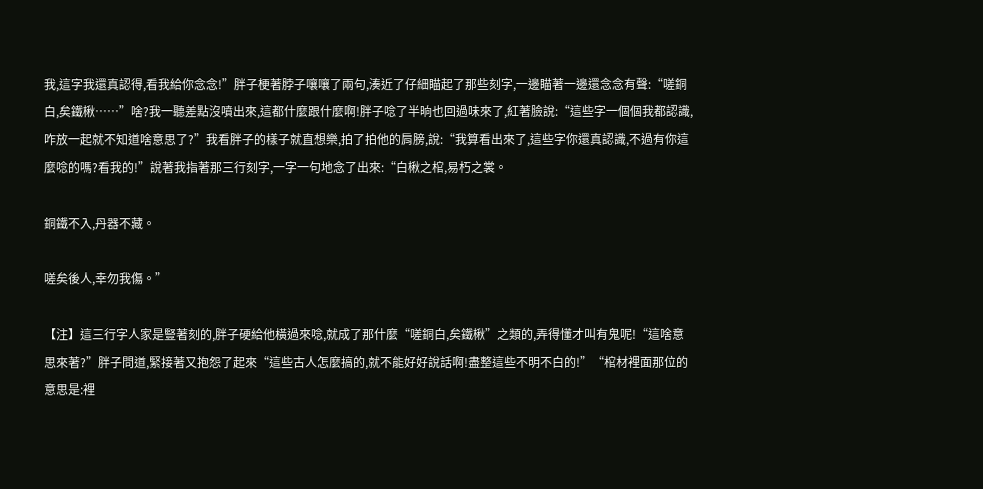我,這字我還真認得,看我給你念念!”胖子梗著脖子嚷嚷了兩句,湊近了仔細瞄起了那些刻字,一邊瞄著一邊還念念有聲:“嗟銅白,矣鐵楸……”啥?我一聽差點沒噴出來,這都什麼跟什麼啊!胖子唸了半晌也回過味來了,紅著臉說:“這些字一個個我都認識,咋放一起就不知道啥意思了?”我看胖子的樣子就直想樂,拍了拍他的肩膀,說:“我算看出來了,這些字你還真認識,不過有你這麼唸的嗎?看我的!”說著我指著那三行刻字,一字一句地念了出來:“白楸之棺,易朽之裳。

銅鐵不入,丹器不藏。

嗟矣後人,幸勿我傷。”

【注】這三行字人家是豎著刻的,胖子硬給他橫過來唸,就成了那什麼“嗟銅白,矣鐵楸”之類的,弄得懂才叫有鬼呢!“這啥意思來著?”胖子問道,緊接著又抱怨了起來“這些古人怎麼搞的,就不能好好說話啊!盡整這些不明不白的!”“棺材裡面那位的意思是:裡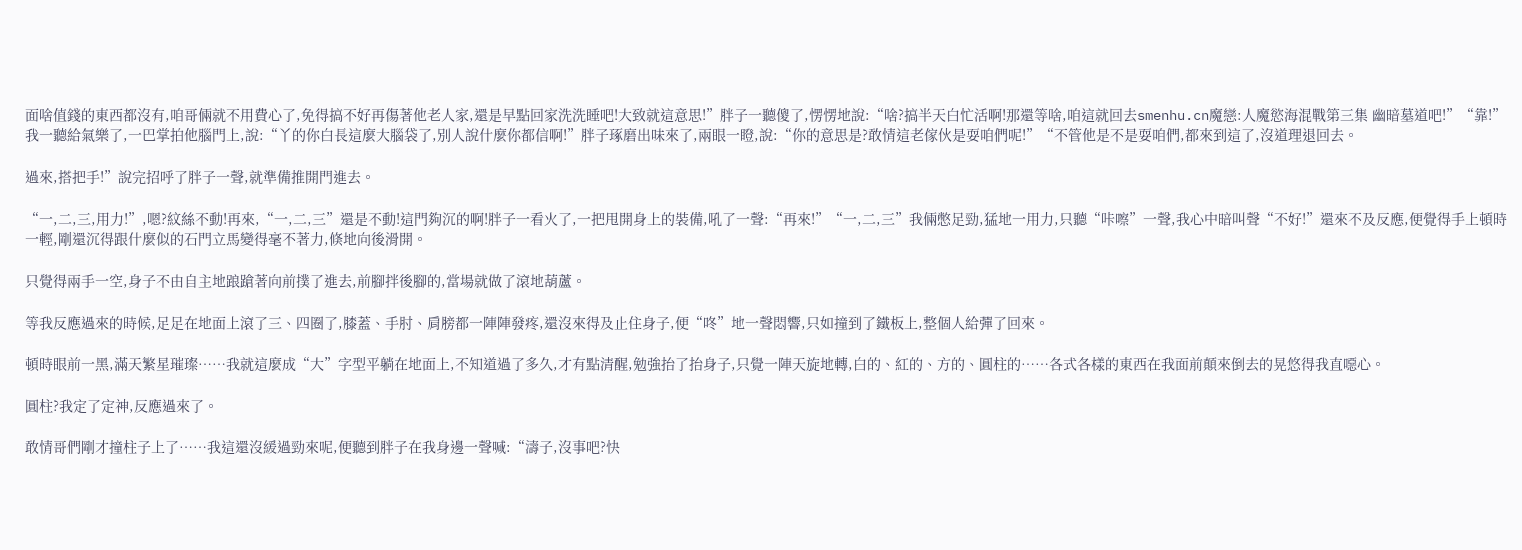面啥值錢的東西都沒有,咱哥倆就不用費心了,免得搞不好再傷著他老人家,還是早點回家洗洗睡吧!大致就這意思!”胖子一聽傻了,愣愣地說:“啥?搞半天白忙活啊!那還等啥,咱這就回去smenhu.cn魔戀:人魔慾海混戰第三集 幽暗墓道吧!”“靠!”我一聽給氣樂了,一巴掌拍他腦門上,說:“丫的你白長這麼大腦袋了,別人說什麼你都信啊!”胖子琢磨出味來了,兩眼一瞪,說:“你的意思是?敢情這老傢伙是耍咱們呢!”“不管他是不是耍咱們,都來到這了,沒道理退回去。

過來,搭把手!”說完招呼了胖子一聲,就準備推開門進去。

“一,二,三,用力!”,嗯?紋絲不動!再來,“一,二,三”還是不動!這門夠沉的啊!胖子一看火了,一把甩開身上的裝備,吼了一聲:“再來!”“一,二,三”我倆憋足勁,猛地一用力,只聽“咔嚓”一聲,我心中暗叫聲“不好!”還來不及反應,便覺得手上頓時一輕,剛還沉得跟什麼似的石門立馬變得毫不著力,倏地向後滑開。

只覺得兩手一空,身子不由自主地踉蹌著向前撲了進去,前腳拌後腳的,當場就做了滾地葫蘆。

等我反應過來的時候,足足在地面上滾了三、四圈了,膝蓋、手肘、肩膀都一陣陣發疼,還沒來得及止住身子,便“咚”地一聲悶響,只如撞到了鐵板上,整個人給彈了回來。

頓時眼前一黑,滿天繁星璀璨……我就這麼成“大”字型平躺在地面上,不知道過了多久,才有點清醒,勉強抬了抬身子,只覺一陣天旋地轉,白的、紅的、方的、圓柱的……各式各樣的東西在我面前顛來倒去的晃悠得我直噁心。

圓柱?我定了定神,反應過來了。

敢情哥們剛才撞柱子上了……我這還沒緩過勁來呢,便聽到胖子在我身邊一聲喊:“濤子,沒事吧?快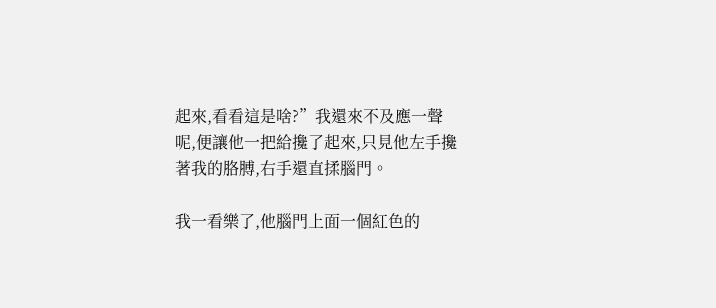起來,看看這是啥?”我還來不及應一聲呢,便讓他一把給攙了起來,只見他左手攙著我的胳膊,右手還直揉腦門。

我一看樂了,他腦門上面一個紅色的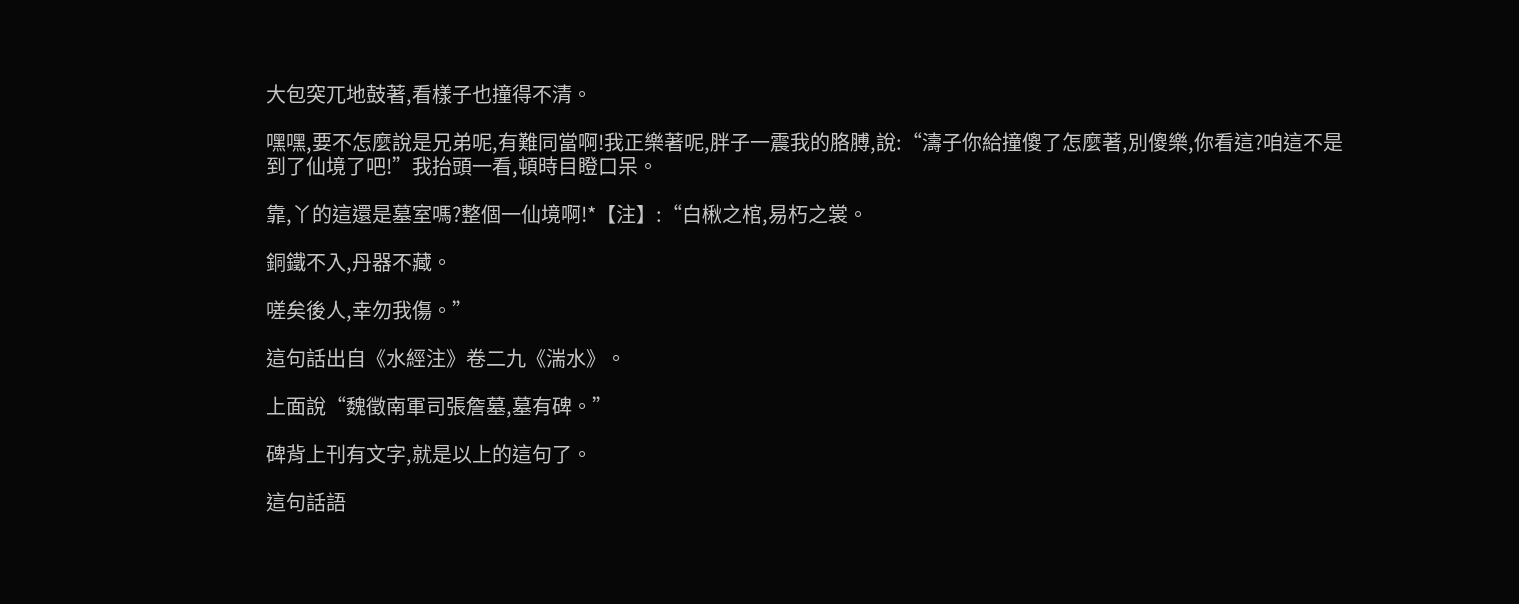大包突兀地鼓著,看樣子也撞得不清。

嘿嘿,要不怎麼說是兄弟呢,有難同當啊!我正樂著呢,胖子一震我的胳膊,說:“濤子你給撞傻了怎麼著,別傻樂,你看這?咱這不是到了仙境了吧!”我抬頭一看,頓時目瞪口呆。

靠,丫的這還是墓室嗎?整個一仙境啊!*【注】:“白楸之棺,易朽之裳。

銅鐵不入,丹器不藏。

嗟矣後人,幸勿我傷。”

這句話出自《水經注》卷二九《湍水》。

上面說“魏徵南軍司張詹墓,墓有碑。”

碑背上刊有文字,就是以上的這句了。

這句話語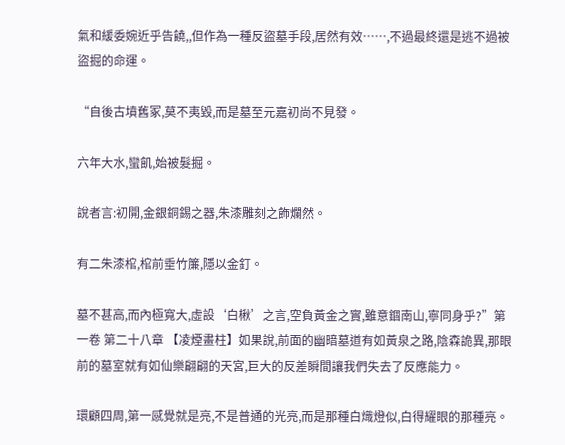氣和緩委婉近乎告饒,,但作為一種反盜墓手段,居然有效……,不過最終還是逃不過被盜掘的命運。

“自後古墳舊冢,莫不夷毀,而是墓至元嘉初尚不見發。

六年大水,蠻飢,始被髮掘。

說者言:初開,金銀銅錫之器,朱漆雕刻之飾爛然。

有二朱漆棺,棺前垂竹簾,隱以金釘。

墓不甚高,而內極寬大,虛設‘白楸’之言,空負黃金之實,雖意錮南山,寧同身乎?”第一卷 第二十八章 【凌煙畫柱】如果說,前面的幽暗墓道有如黃泉之路,陰森詭異,那眼前的墓室就有如仙樂翩翩的天宮,巨大的反差瞬間讓我們失去了反應能力。

環顧四周,第一感覺就是亮,不是普通的光亮,而是那種白熾燈似,白得耀眼的那種亮。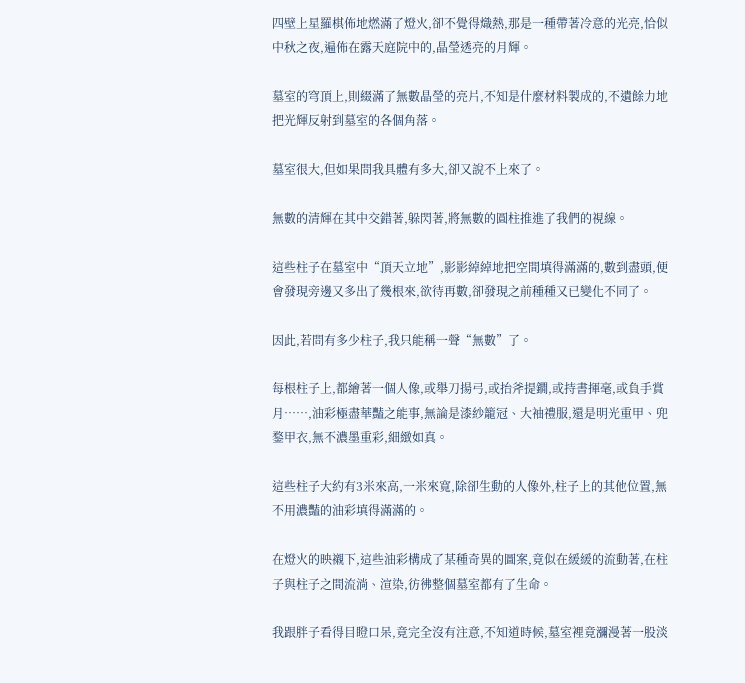四壁上星羅棋佈地燃滿了燈火,卻不覺得熾熱,那是一種帶著冷意的光亮,恰似中秋之夜,遍佈在露天庭院中的,晶瑩透亮的月輝。

墓室的穹頂上,則綴滿了無數晶瑩的亮片,不知是什麼材料製成的,不遺餘力地把光輝反射到墓室的各個角落。

墓室很大,但如果問我具體有多大,卻又說不上來了。

無數的清輝在其中交錯著,躲閃著,將無數的圓柱推進了我們的視線。

這些柱子在墓室中“頂天立地”,影影綽綽地把空間填得滿滿的,數到盡頭,便會發現旁邊又多出了幾根來,欲待再數,卻發現之前種種又已變化不同了。

因此,若問有多少柱子,我只能稱一聲“無數”了。

每根柱子上,都繪著一個人像,或舉刀揚弓,或抬斧提鐗,或持書揮毫,或負手賞月……,油彩極盡華豔之能事,無論是漆紗籠冠、大袖禮服,還是明光重甲、兜鍪甲衣,無不濃墨重彩,細緻如真。

這些柱子大約有3米來高,一米來寬,除卻生動的人像外,柱子上的其他位置,無不用濃豔的油彩填得滿滿的。

在燈火的映襯下,這些油彩構成了某種奇異的圖案,竟似在緩緩的流動著,在柱子與柱子之間流淌、渲染,彷彿整個墓室都有了生命。

我跟胖子看得目瞪口呆,竟完全沒有注意,不知道時候,墓室裡竟瀰漫著一股淡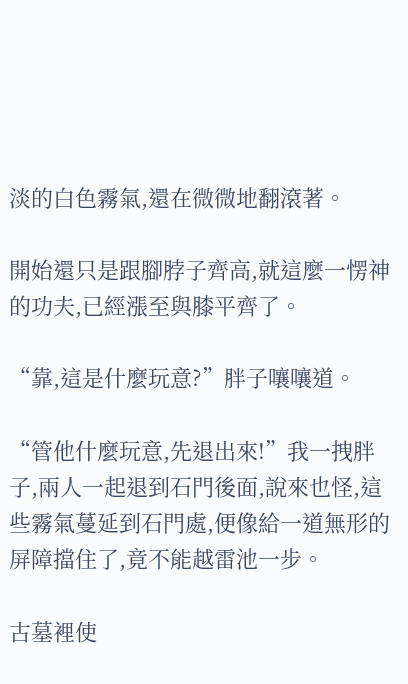淡的白色霧氣,還在微微地翻滾著。

開始還只是跟腳脖子齊高,就這麼一愣神的功夫,已經漲至與膝平齊了。

“靠,這是什麼玩意?”胖子嚷嚷道。

“管他什麼玩意,先退出來!”我一拽胖子,兩人一起退到石門後面,說來也怪,這些霧氣蔓延到石門處,便像給一道無形的屏障擋住了,竟不能越雷池一步。

古墓裡使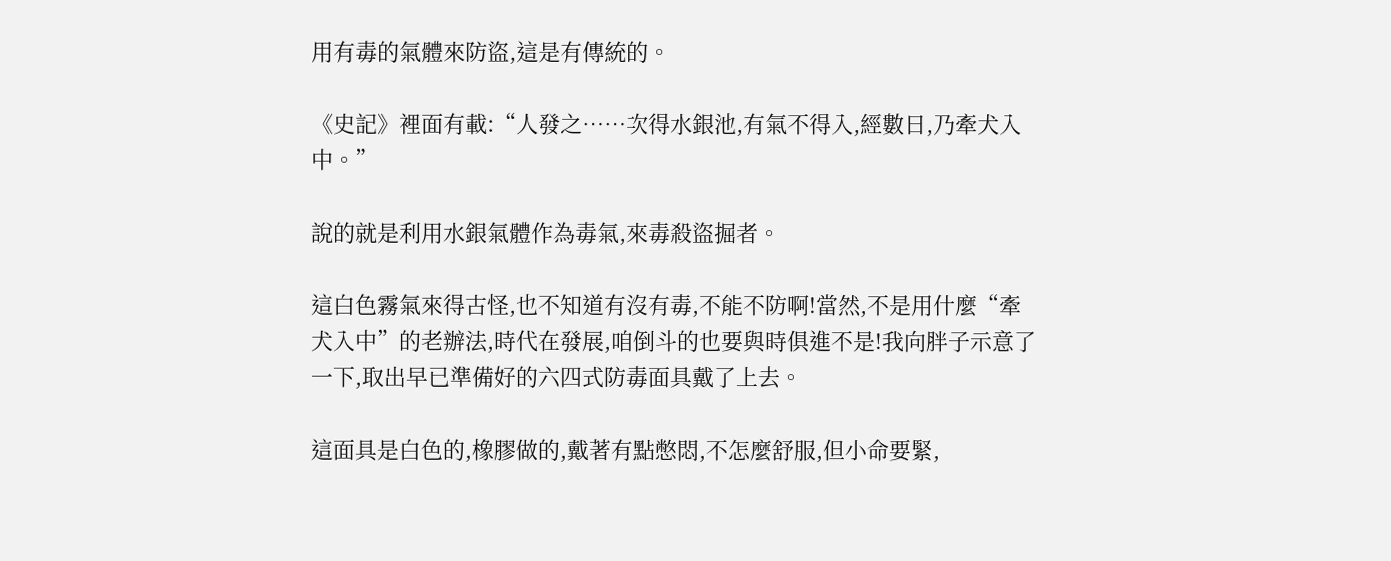用有毒的氣體來防盜,這是有傳統的。

《史記》裡面有載:“人發之……次得水銀池,有氣不得入,經數日,乃牽犬入中。”

說的就是利用水銀氣體作為毒氣,來毒殺盜掘者。

這白色霧氣來得古怪,也不知道有沒有毒,不能不防啊!當然,不是用什麼“牽犬入中”的老辦法,時代在發展,咱倒斗的也要與時俱進不是!我向胖子示意了一下,取出早已準備好的六四式防毒面具戴了上去。

這面具是白色的,橡膠做的,戴著有點憋悶,不怎麼舒服,但小命要緊,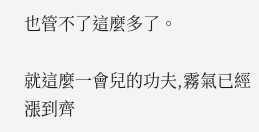也管不了這麼多了。

就這麼一會兒的功夫,霧氣已經漲到齊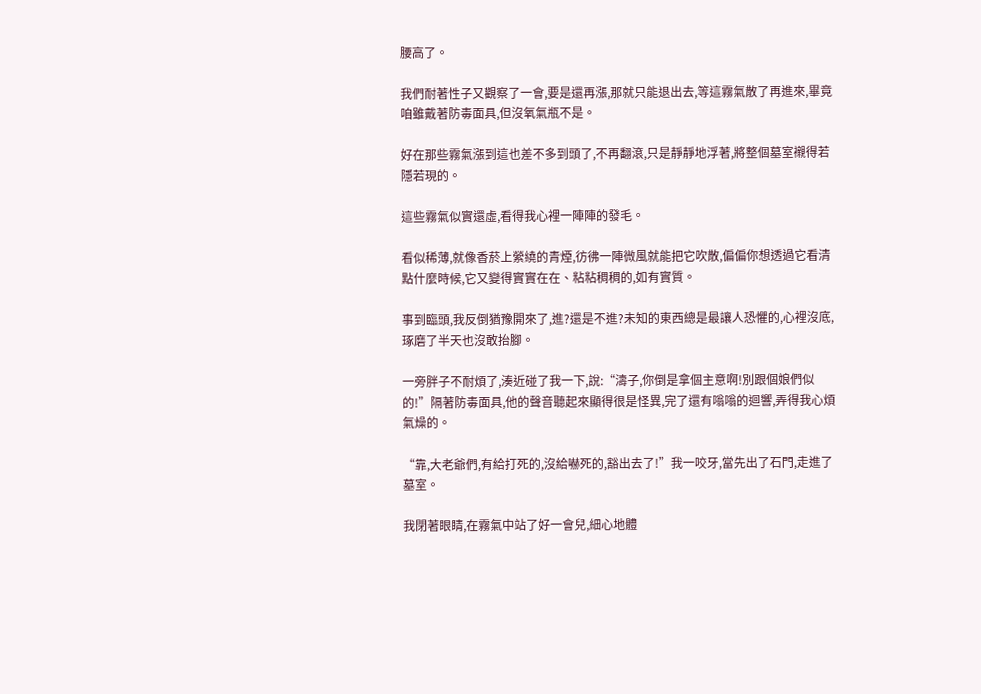腰高了。

我們耐著性子又觀察了一會,要是還再漲,那就只能退出去,等這霧氣散了再進來,畢竟咱雖戴著防毒面具,但沒氧氣瓶不是。

好在那些霧氣漲到這也差不多到頭了,不再翻滾,只是靜靜地浮著,將整個墓室襯得若隱若現的。

這些霧氣似實還虛,看得我心裡一陣陣的發毛。

看似稀薄,就像香菸上縈繞的青煙,彷彿一陣微風就能把它吹散,偏偏你想透過它看清點什麼時候,它又變得實實在在、粘粘稠稠的,如有實質。

事到臨頭,我反倒猶豫開來了,進?還是不進?未知的東西總是最讓人恐懼的,心裡沒底,琢磨了半天也沒敢抬腳。

一旁胖子不耐煩了,湊近碰了我一下,說:“濤子,你倒是拿個主意啊!別跟個娘們似的!”隔著防毒面具,他的聲音聽起來顯得很是怪異,完了還有嗡嗡的迴響,弄得我心煩氣燥的。

“靠,大老爺們,有給打死的,沒給嚇死的,豁出去了!”我一咬牙,當先出了石門,走進了墓室。

我閉著眼睛,在霧氣中站了好一會兒,細心地體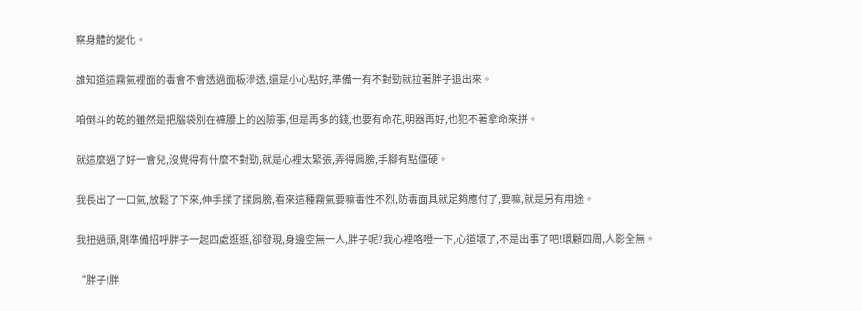察身體的變化。

誰知道這霧氣裡面的毒會不會透過面板滲透,還是小心點好,準備一有不對勁就拉著胖子退出來。

咱倒斗的乾的雖然是把腦袋別在褲腰上的凶險事,但是再多的錢,也要有命花,明器再好,也犯不著拿命來拼。

就這麼過了好一會兒,沒覺得有什麼不對勁,就是心裡太緊張,弄得肩膀,手腳有點僵硬。

我長出了一口氣,放鬆了下來,伸手揉了揉肩膀,看來這種霧氣要嘛毒性不烈,防毒面具就足夠應付了,要嘛,就是另有用途。

我扭過頭,剛準備招呼胖子一起四處逛逛,卻發現,身邊空無一人,胖子呢?我心裡咯噔一下,心道壞了,不是出事了吧!環顧四周,人影全無。

“胖子!胖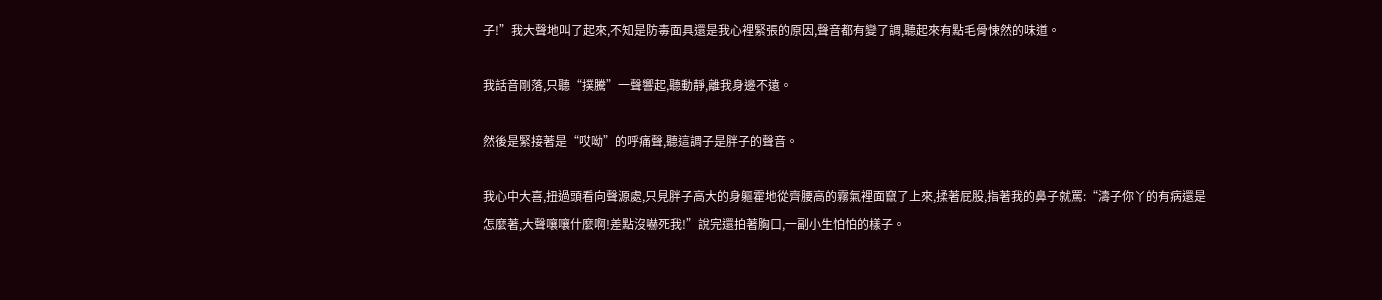子!”我大聲地叫了起來,不知是防毒面具還是我心裡緊張的原因,聲音都有變了調,聽起來有點毛骨悚然的味道。

我話音剛落,只聽“撲騰”一聲響起,聽動靜,離我身邊不遠。

然後是緊接著是“哎呦”的呼痛聲,聽這調子是胖子的聲音。

我心中大喜,扭過頭看向聲源處,只見胖子高大的身軀霍地從齊腰高的霧氣裡面竄了上來,揉著屁股,指著我的鼻子就罵:“濤子你丫的有病還是怎麼著,大聲嚷嚷什麼啊!差點沒嚇死我!”說完還拍著胸口,一副小生怕怕的樣子。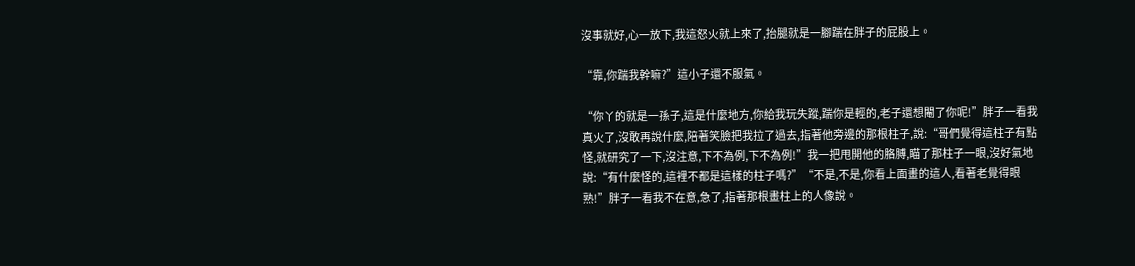沒事就好,心一放下,我這怒火就上來了,抬腿就是一腳踹在胖子的屁股上。

“靠,你踹我幹嘛?”這小子還不服氣。

“你丫的就是一孫子,這是什麼地方,你給我玩失蹤,踹你是輕的,老子還想閹了你呢!”胖子一看我真火了,沒敢再說什麼,陪著笑臉把我拉了過去,指著他旁邊的那根柱子,說:“哥們覺得這柱子有點怪,就研究了一下,沒注意,下不為例,下不為例!”我一把甩開他的胳膊,瞄了那柱子一眼,沒好氣地說:“有什麼怪的,這裡不都是這樣的柱子嗎?”“不是,不是,你看上面畫的這人,看著老覺得眼熟!”胖子一看我不在意,急了,指著那根畫柱上的人像說。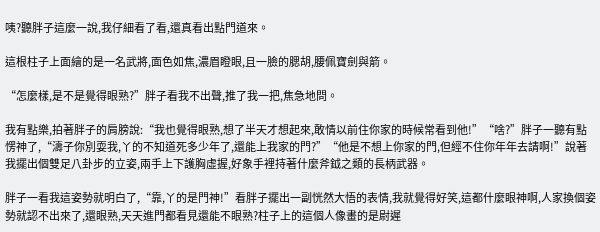咦?聽胖子這麼一說,我仔細看了看,還真看出點門道來。

這根柱子上面繪的是一名武將,面色如焦,濃眉瞪眼,且一臉的腮胡,腰佩寶劍與箭。

“怎麼樣,是不是覺得眼熟?”胖子看我不出聲,推了我一把,焦急地問。

我有點樂,拍著胖子的肩膀說:“我也覺得眼熟,想了半天才想起來,敢情以前住你家的時候常看到他!”“啥?”胖子一聽有點愣神了,“濤子你別耍我,丫的不知道死多少年了,還能上我家的門?”“他是不想上你家的門,但經不住你年年去請啊!”說著我擺出個雙足八卦步的立姿,兩手上下護胸虛握,好象手裡持著什麼斧鉞之類的長柄武器。

胖子一看我這姿勢就明白了,“靠,丫的是門神!”看胖子擺出一副恍然大悟的表情,我就覺得好笑,這都什麼眼神啊,人家換個姿勢就認不出來了,還眼熟,天天進門都看見還能不眼熟?柱子上的這個人像畫的是尉遲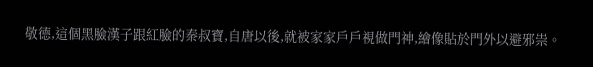敬德,這個黑臉漢子跟紅臉的秦叔寶,自唐以後,就被家家戶戶視做門神,繪像貼於門外以避邪祟。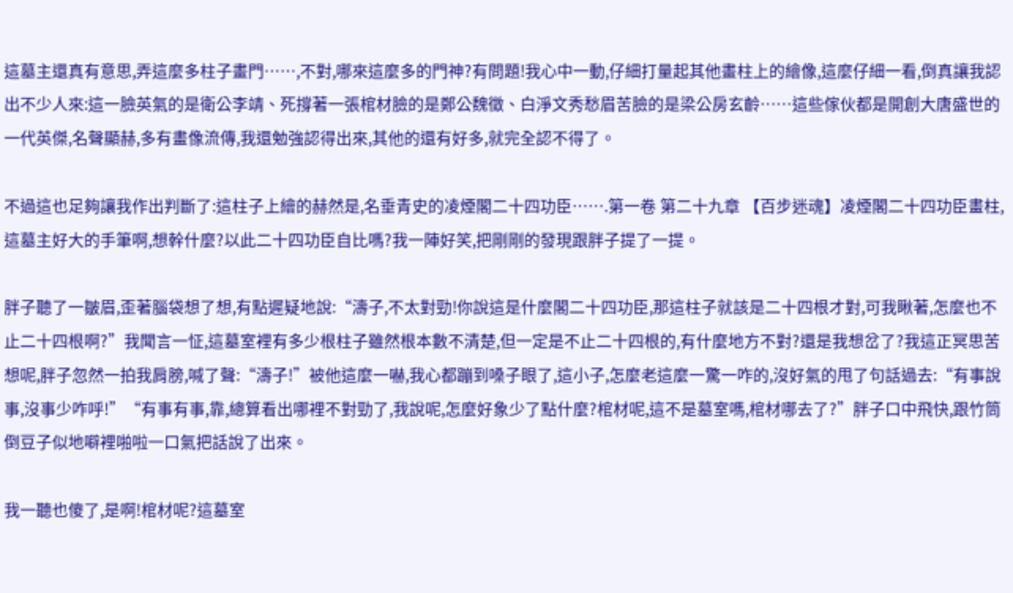這墓主還真有意思,弄這麼多柱子畫門……,不對,哪來這麼多的門神?有問題!我心中一動,仔細打量起其他畫柱上的繪像,這麼仔細一看,倒真讓我認出不少人來:這一臉英氣的是衛公李靖、死撐著一張棺材臉的是鄭公魏徵、白淨文秀愁眉苦臉的是梁公房玄齡……這些傢伙都是開創大唐盛世的一代英傑,名聲顯赫,多有畫像流傳,我還勉強認得出來,其他的還有好多,就完全認不得了。

不過這也足夠讓我作出判斷了:這柱子上繪的赫然是,名垂青史的凌煙閣二十四功臣…….第一卷 第二十九章 【百步迷魂】凌煙閣二十四功臣畫柱,這墓主好大的手筆啊,想幹什麼?以此二十四功臣自比嗎?我一陣好笑,把剛剛的發現跟胖子提了一提。

胖子聽了一皺眉,歪著腦袋想了想,有點遲疑地說:“濤子,不太對勁!你說這是什麼閣二十四功臣,那這柱子就該是二十四根才對,可我瞅著,怎麼也不止二十四根啊?”我聞言一怔,這墓室裡有多少根柱子雖然根本數不清楚,但一定是不止二十四根的,有什麼地方不對?還是我想岔了?我這正冥思苦想呢,胖子忽然一拍我肩膀,喊了聲:“濤子!”被他這麼一嚇,我心都蹦到嗓子眼了,這小子,怎麼老這麼一驚一咋的,沒好氣的甩了句話過去:“有事說事,沒事少咋呼!”“有事有事,靠,總算看出哪裡不對勁了,我說呢,怎麼好象少了點什麼?棺材呢,這不是墓室嗎,棺材哪去了?”胖子口中飛快,跟竹筒倒豆子似地噼裡啪啦一口氣把話說了出來。

我一聽也傻了,是啊!棺材呢?這墓室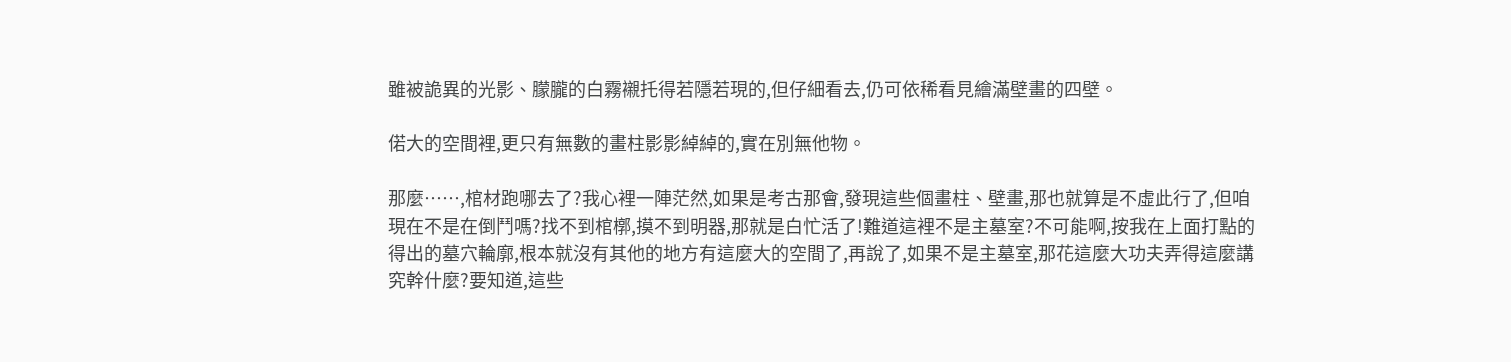雖被詭異的光影、朦朧的白霧襯托得若隱若現的,但仔細看去,仍可依稀看見繪滿壁畫的四壁。

偌大的空間裡,更只有無數的畫柱影影綽綽的,實在別無他物。

那麼……,棺材跑哪去了?我心裡一陣茫然,如果是考古那會,發現這些個畫柱、壁畫,那也就算是不虛此行了,但咱現在不是在倒鬥嗎?找不到棺槨,摸不到明器,那就是白忙活了!難道這裡不是主墓室?不可能啊,按我在上面打點的得出的墓穴輪廓,根本就沒有其他的地方有這麼大的空間了,再說了,如果不是主墓室,那花這麼大功夫弄得這麼講究幹什麼?要知道,這些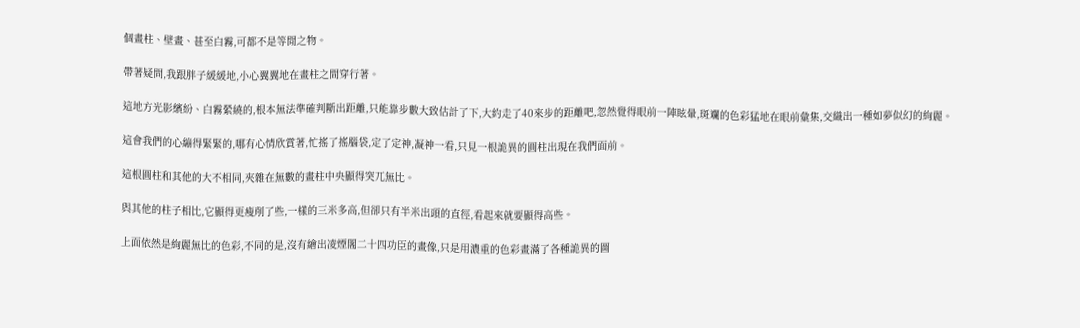個畫柱、壁畫、甚至白霧,可都不是等閒之物。

帶著疑問,我跟胖子緩緩地,小心翼翼地在畫柱之間穿行著。

這地方光影繽紛、白霧縈繞的,根本無法準確判斷出距離,只能靠步數大致估計了下,大約走了40來步的距離吧,忽然覺得眼前一陣眩暈,斑斕的色彩猛地在眼前彙集,交織出一種如夢似幻的絢麗。

這會我們的心繃得緊緊的,哪有心情欣賞著,忙搖了搖腦袋,定了定神,凝神一看,只見一根詭異的圓柱出現在我們面前。

這根圓柱和其他的大不相同,夾雜在無數的畫柱中央顯得突兀無比。

與其他的柱子相比,它顯得更瘦削了些,一樣的三米多高,但卻只有半米出頭的直徑,看起來就要顯得高些。

上面依然是絢麗無比的色彩,不同的是,沒有繪出凌煙閣二十四功臣的畫像,只是用濃重的色彩畫滿了各種詭異的圖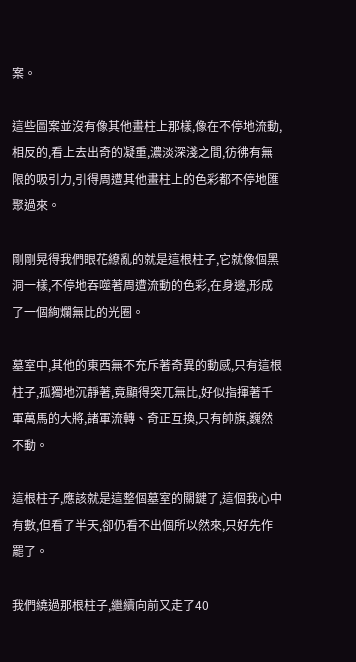案。

這些圖案並沒有像其他畫柱上那樣,像在不停地流動,相反的,看上去出奇的凝重,濃淡深淺之間,彷彿有無限的吸引力,引得周遭其他畫柱上的色彩都不停地匯聚過來。

剛剛晃得我們眼花繚亂的就是這根柱子,它就像個黑洞一樣,不停地吞噬著周遭流動的色彩,在身邊,形成了一個絢爛無比的光圈。

墓室中,其他的東西無不充斥著奇異的動感,只有這根柱子,孤獨地沉靜著,竟顯得突兀無比,好似指揮著千軍萬馬的大將,諸軍流轉、奇正互換,只有帥旗,巍然不動。

這根柱子,應該就是這整個墓室的關鍵了,這個我心中有數,但看了半天,卻仍看不出個所以然來,只好先作罷了。

我們繞過那根柱子,繼續向前又走了40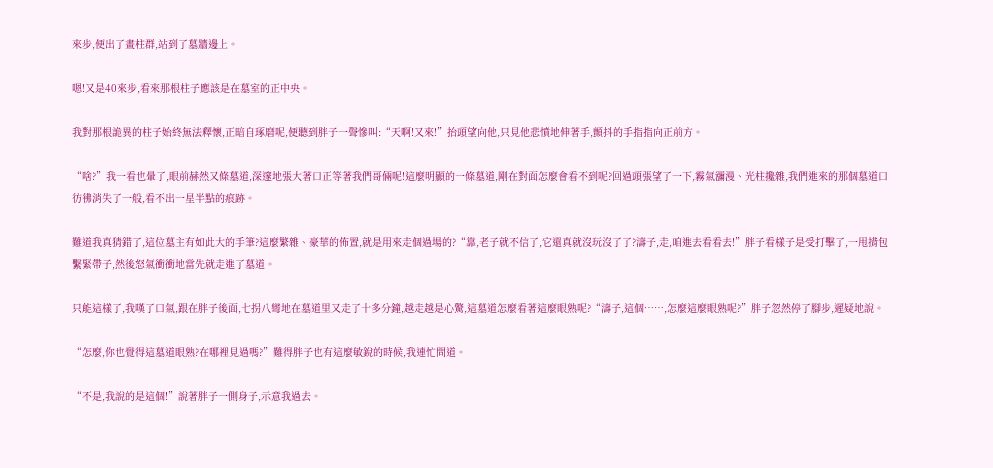來步,便出了畫柱群,站到了墓牆邊上。

嗯!又是40來步,看來那根柱子應該是在墓室的正中央。

我對那根詭異的柱子始終無法釋懷,正暗自琢磨呢,便聽到胖子一聲慘叫:“天啊!又來!”抬頭望向他,只見他悲憤地伸著手,顫抖的手指指向正前方。

“啥?”我一看也暈了,眼前赫然又條墓道,深邃地張大著口正等著我們哥倆呢!這麼明顯的一條墓道,剛在對面怎麼會看不到呢?回過頭張望了一下,霧氣瀰漫、光柱攙雜,我們進來的那個墓道口彷彿消失了一般,看不出一星半點的痕跡。

難道我真猜錯了,這位墓主有如此大的手筆?這麼繁雜、豪華的佈置,就是用來走個過場的?“靠,老子就不信了,它還真就沒玩沒了了?濤子,走,咱進去看看去!”胖子看樣子是受打擊了,一甩揹包繫緊帶子,然後怒氣衝衝地當先就走進了墓道。

只能這樣了,我嘆了口氣,跟在胖子後面,七拐八彎地在墓道里又走了十多分鐘,越走越是心驚,這墓道怎麼看著這麼眼熟呢?“濤子,這個……,怎麼這麼眼熟呢?”胖子忽然停了腳步,遲疑地說。

“怎麼,你也覺得這墓道眼熟?在哪裡見過嗎?”難得胖子也有這麼敏銳的時候,我連忙問道。

“不是,我說的是這個!”說著胖子一側身子,示意我過去。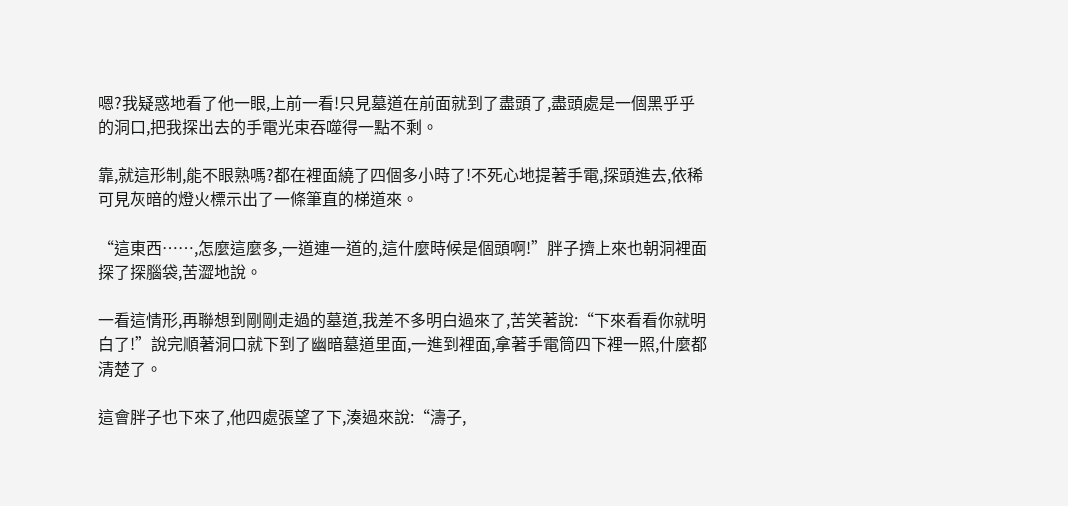嗯?我疑惑地看了他一眼,上前一看!只見墓道在前面就到了盡頭了,盡頭處是一個黑乎乎的洞口,把我探出去的手電光束吞噬得一點不剩。

靠,就這形制,能不眼熟嗎?都在裡面繞了四個多小時了!不死心地提著手電,探頭進去,依稀可見灰暗的燈火標示出了一條筆直的梯道來。

“這東西……,怎麼這麼多,一道連一道的,這什麼時候是個頭啊!”胖子擠上來也朝洞裡面探了探腦袋,苦澀地說。

一看這情形,再聯想到剛剛走過的墓道,我差不多明白過來了,苦笑著說:“下來看看你就明白了!”說完順著洞口就下到了幽暗墓道里面,一進到裡面,拿著手電筒四下裡一照,什麼都清楚了。

這會胖子也下來了,他四處張望了下,湊過來說:“濤子,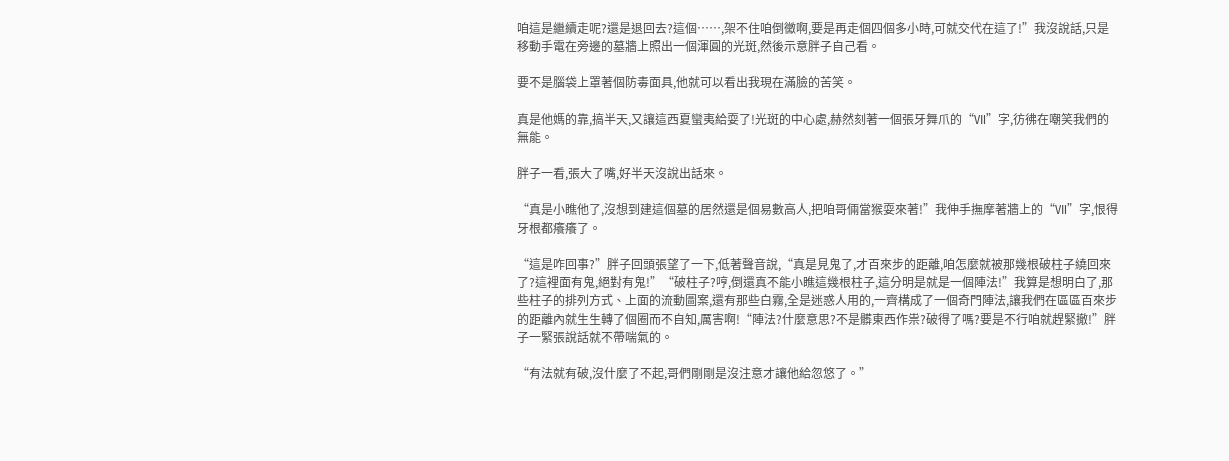咱這是繼續走呢?還是退回去?這個……,架不住咱倒黴啊,要是再走個四個多小時,可就交代在這了!”我沒說話,只是移動手電在旁邊的墓牆上照出一個渾圓的光斑,然後示意胖子自己看。

要不是腦袋上罩著個防毒面具,他就可以看出我現在滿臉的苦笑。

真是他媽的靠,搞半天,又讓這西夏蠻夷給耍了!光斑的中心處,赫然刻著一個張牙舞爪的“Ⅶ”字,彷彿在嘲笑我們的無能。

胖子一看,張大了嘴,好半天沒說出話來。

“真是小瞧他了,沒想到建這個墓的居然還是個易數高人,把咱哥倆當猴耍來著!”我伸手撫摩著牆上的“Ⅶ”字,恨得牙根都癢癢了。

“這是咋回事?”胖子回頭張望了一下,低著聲音說,“真是見鬼了,才百來步的距離,咱怎麼就被那幾根破柱子繞回來了?這裡面有鬼,絕對有鬼!”“破柱子?哼,倒還真不能小瞧這幾根柱子,這分明是就是一個陣法!”我算是想明白了,那些柱子的排列方式、上面的流動圖案,還有那些白霧,全是迷惑人用的,一齊構成了一個奇門陣法,讓我們在區區百來步的距離內就生生轉了個圈而不自知,厲害啊!“陣法?什麼意思?不是髒東西作祟?破得了嗎?要是不行咱就趕緊撤!”胖子一緊張說話就不帶喘氣的。

“有法就有破,沒什麼了不起,哥們剛剛是沒注意才讓他給忽悠了。”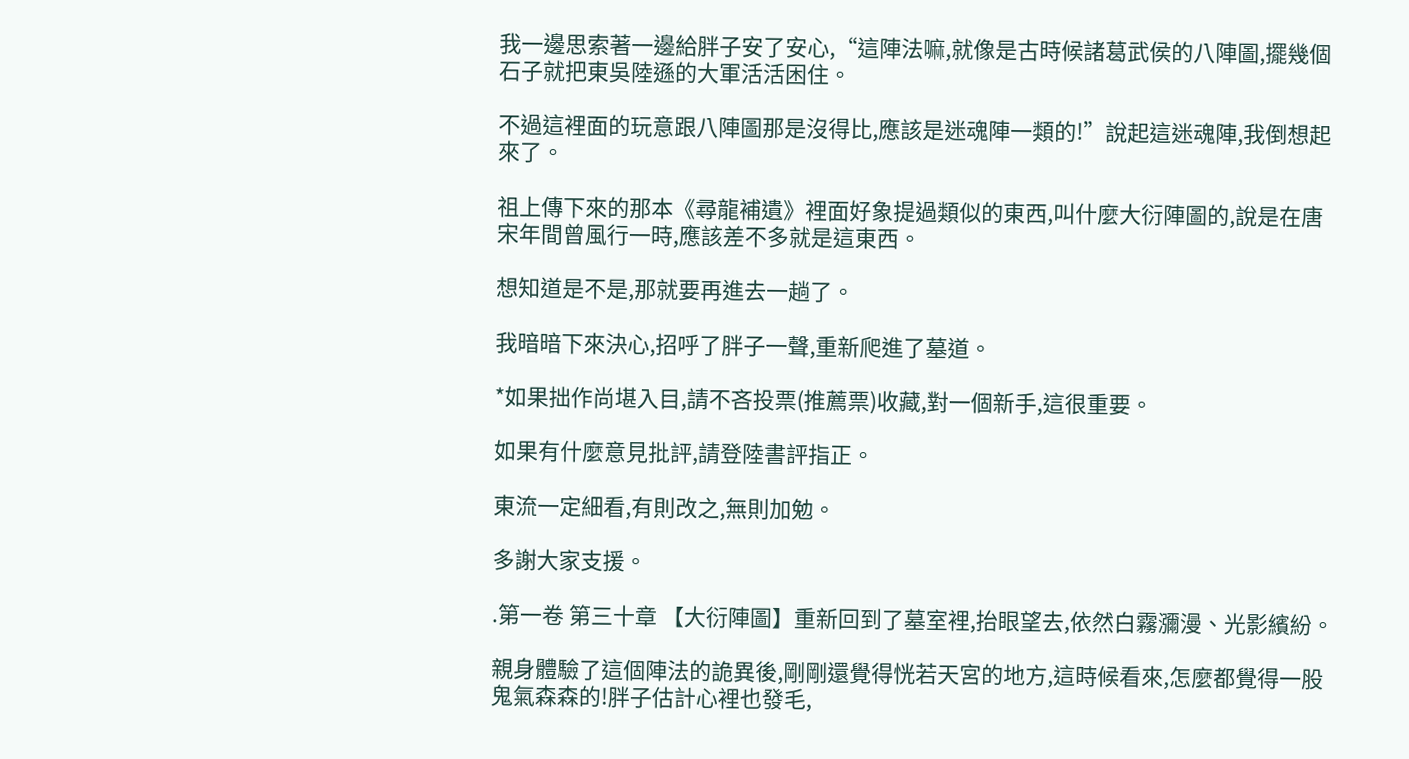我一邊思索著一邊給胖子安了安心,“這陣法嘛,就像是古時候諸葛武侯的八陣圖,擺幾個石子就把東吳陸遜的大軍活活困住。

不過這裡面的玩意跟八陣圖那是沒得比,應該是迷魂陣一類的!”說起這迷魂陣,我倒想起來了。

祖上傳下來的那本《尋龍補遺》裡面好象提過類似的東西,叫什麼大衍陣圖的,說是在唐宋年間曾風行一時,應該差不多就是這東西。

想知道是不是,那就要再進去一趟了。

我暗暗下來決心,招呼了胖子一聲,重新爬進了墓道。

*如果拙作尚堪入目,請不吝投票(推薦票)收藏,對一個新手,這很重要。

如果有什麼意見批評,請登陸書評指正。

東流一定細看,有則改之,無則加勉。

多謝大家支援。

.第一卷 第三十章 【大衍陣圖】重新回到了墓室裡,抬眼望去,依然白霧瀰漫、光影繽紛。

親身體驗了這個陣法的詭異後,剛剛還覺得恍若天宮的地方,這時候看來,怎麼都覺得一股鬼氣森森的!胖子估計心裡也發毛,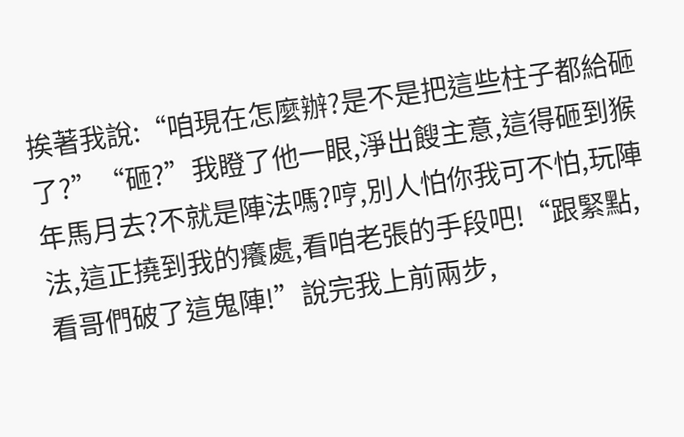挨著我說:“咱現在怎麼辦?是不是把這些柱子都給砸了?”“砸?”我瞪了他一眼,淨出餿主意,這得砸到猴年馬月去?不就是陣法嗎?哼,別人怕你我可不怕,玩陣法,這正撓到我的癢處,看咱老張的手段吧!“跟緊點,看哥們破了這鬼陣!”說完我上前兩步,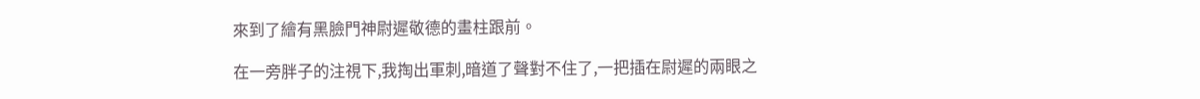來到了繪有黑臉門神尉遲敬德的畫柱跟前。

在一旁胖子的注視下,我掏出軍刺,暗道了聲對不住了,一把插在尉遲的兩眼之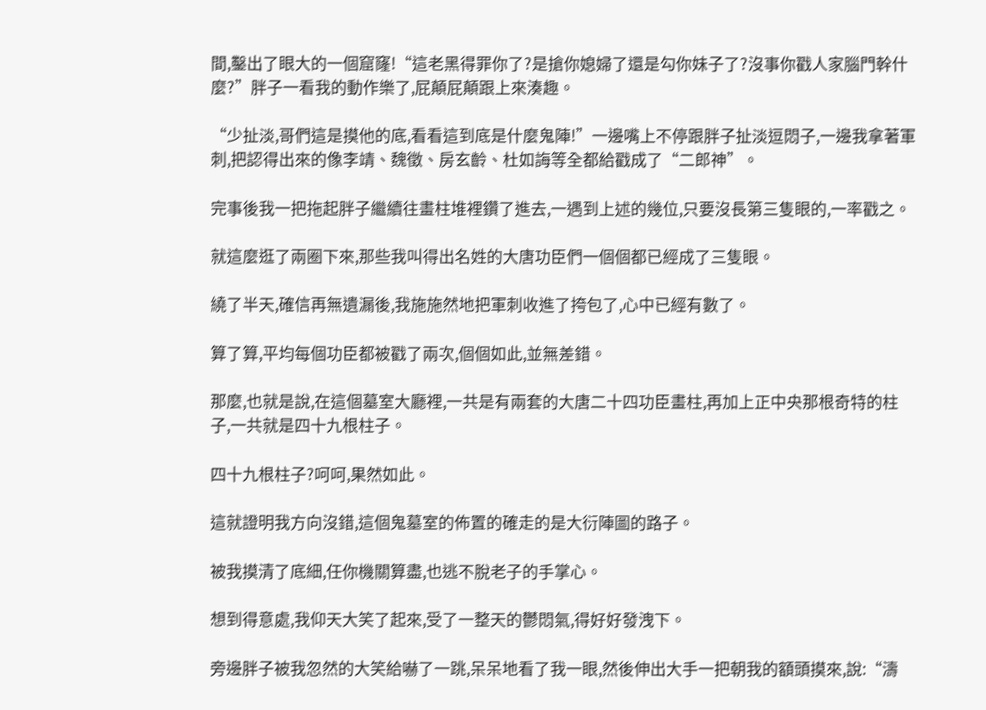間,鑿出了眼大的一個窟窿!“這老黑得罪你了?是搶你媳婦了還是勾你妹子了?沒事你戳人家腦門幹什麼?”胖子一看我的動作樂了,屁顛屁顛跟上來湊趣。

“少扯淡,哥們這是摸他的底,看看這到底是什麼鬼陣!”一邊嘴上不停跟胖子扯淡逗悶子,一邊我拿著軍刺,把認得出來的像李靖、魏徵、房玄齡、杜如誨等全都給戳成了“二郎神”。

完事後我一把拖起胖子繼續往畫柱堆裡鑽了進去,一遇到上述的幾位,只要沒長第三隻眼的,一率戳之。

就這麼逛了兩圈下來,那些我叫得出名姓的大唐功臣們一個個都已經成了三隻眼。

繞了半天,確信再無遺漏後,我施施然地把軍刺收進了挎包了,心中已經有數了。

算了算,平均每個功臣都被戳了兩次,個個如此,並無差錯。

那麼,也就是說,在這個墓室大廳裡,一共是有兩套的大唐二十四功臣畫柱,再加上正中央那根奇特的柱子,一共就是四十九根柱子。

四十九根柱子?呵呵,果然如此。

這就證明我方向沒錯,這個鬼墓室的佈置的確走的是大衍陣圖的路子。

被我摸清了底細,任你機關算盡,也逃不脫老子的手掌心。

想到得意處,我仰天大笑了起來,受了一整天的鬱悶氣,得好好發洩下。

旁邊胖子被我忽然的大笑給嚇了一跳,呆呆地看了我一眼,然後伸出大手一把朝我的額頭摸來,說:“濤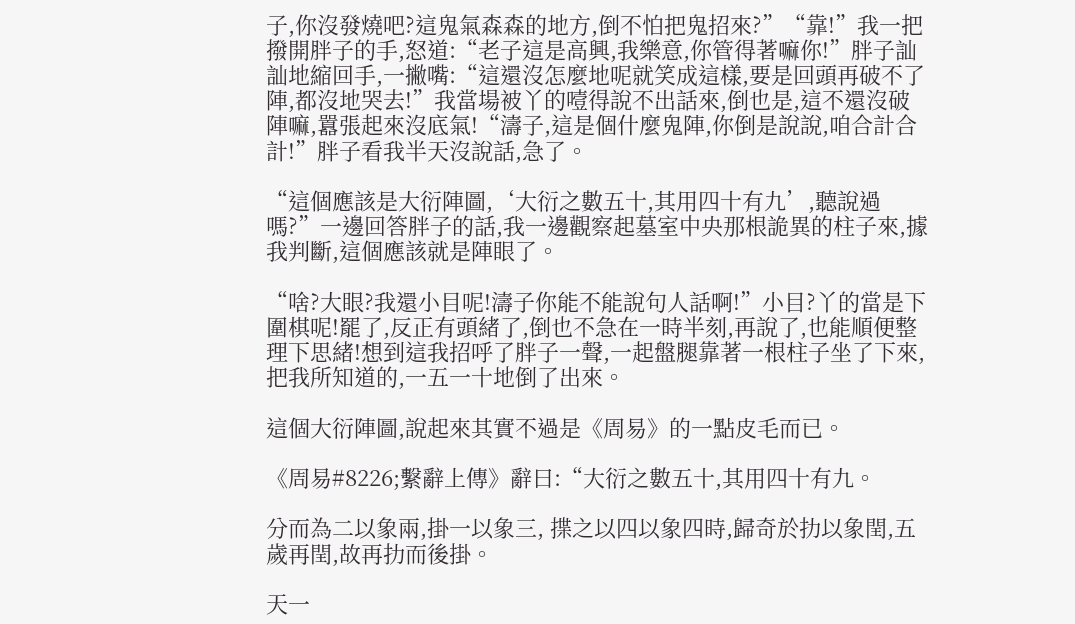子,你沒發燒吧?這鬼氣森森的地方,倒不怕把鬼招來?”“靠!”我一把撥開胖子的手,怒道:“老子這是高興,我樂意,你管得著嘛你!”胖子訕訕地縮回手,一撇嘴:“這還沒怎麼地呢就笑成這樣,要是回頭再破不了陣,都沒地哭去!”我當場被丫的噎得說不出話來,倒也是,這不還沒破陣嘛,囂張起來沒底氣!“濤子,這是個什麼鬼陣,你倒是說說,咱合計合計!”胖子看我半天沒說話,急了。

“這個應該是大衍陣圖,‘大衍之數五十,其用四十有九’,聽說過嗎?”一邊回答胖子的話,我一邊觀察起墓室中央那根詭異的柱子來,據我判斷,這個應該就是陣眼了。

“啥?大眼?我還小目呢!濤子你能不能說句人話啊!”小目?丫的當是下圍棋呢!罷了,反正有頭緒了,倒也不急在一時半刻,再說了,也能順便整理下思緒!想到這我招呼了胖子一聲,一起盤腿靠著一根柱子坐了下來,把我所知道的,一五一十地倒了出來。

這個大衍陣圖,說起來其實不過是《周易》的一點皮毛而已。

《周易#8226;繫辭上傳》辭曰:“大衍之數五十,其用四十有九。

分而為二以象兩,掛一以象三, 揲之以四以象四時,歸奇於扐以象閏,五歲再閏,故再扐而後掛。

天一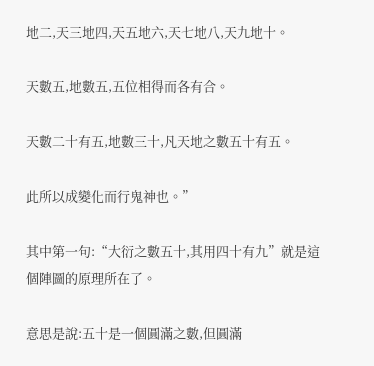地二,天三地四,天五地六,天七地八,天九地十。

天數五,地數五,五位相得而各有合。

天數二十有五,地數三十,凡天地之數五十有五。

此所以成變化而行鬼神也。”

其中第一句:“大衍之數五十,其用四十有九”就是這個陣圖的原理所在了。

意思是說:五十是一個圓滿之數,但圓滿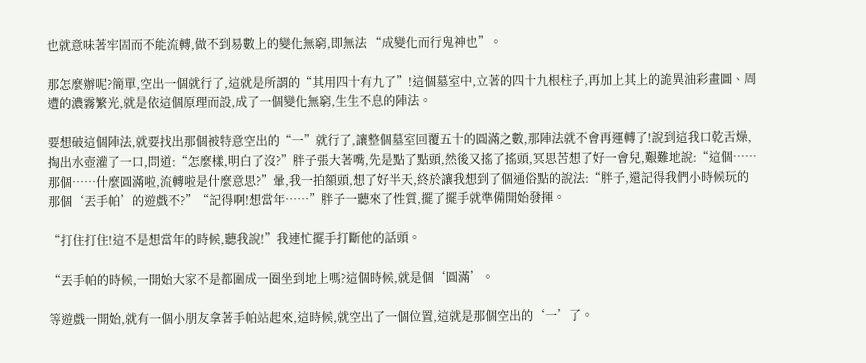也就意味著牢固而不能流轉,做不到易數上的變化無窮,即無法 “成變化而行鬼神也”。

那怎麼辦呢?簡單,空出一個就行了,這就是所謂的“其用四十有九了”!這個墓室中,立著的四十九根柱子,再加上其上的詭異油彩畫圖、周遭的濃霧繁光,就是依這個原理而設,成了一個變化無窮,生生不息的陣法。

要想破這個陣法,就要找出那個被特意空出的“一”就行了,讓整個墓室回覆五十的圓滿之數,那陣法就不會再運轉了!說到這我口乾舌燥,掏出水壺灌了一口,問道:“怎麼樣,明白了沒?”胖子張大著嘴,先是點了點頭,然後又搖了搖頭,冥思苦想了好一會兒,艱難地說:“這個……那個……什麼圓滿啦,流轉啦是什麼意思?”暈,我一拍額頭,想了好半天,終於讓我想到了個通俗點的說法:“胖子,還記得我們小時候玩的那個‘丟手帕’的遊戲不?”“記得啊!想當年……”胖子一聽來了性質,擺了擺手就準備開始發揮。

“打住打住!這不是想當年的時候,聽我說!”我連忙擺手打斷他的話頭。

“丟手帕的時候,一開始大家不是都圍成一圈坐到地上嗎?這個時候,就是個‘圓滿’。

等遊戲一開始,就有一個小朋友拿著手帕站起來,這時候,就空出了一個位置,這就是那個空出的‘一’了。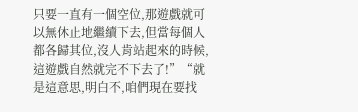只要一直有一個空位,那遊戲就可以無休止地繼續下去,但當每個人都各歸其位,沒人肯站起來的時候,這遊戲自然就完不下去了!”“就是這意思,明白不,咱們現在要找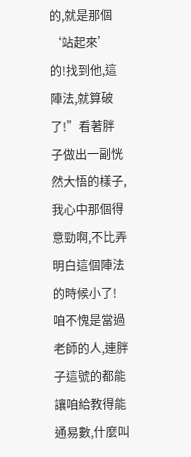的,就是那個‘站起來’的!找到他,這陣法,就算破了!”看著胖子做出一副恍然大悟的樣子,我心中那個得意勁啊,不比弄明白這個陣法的時候小了!咱不愧是當過老師的人,連胖子這號的都能讓咱給教得能通易數,什麼叫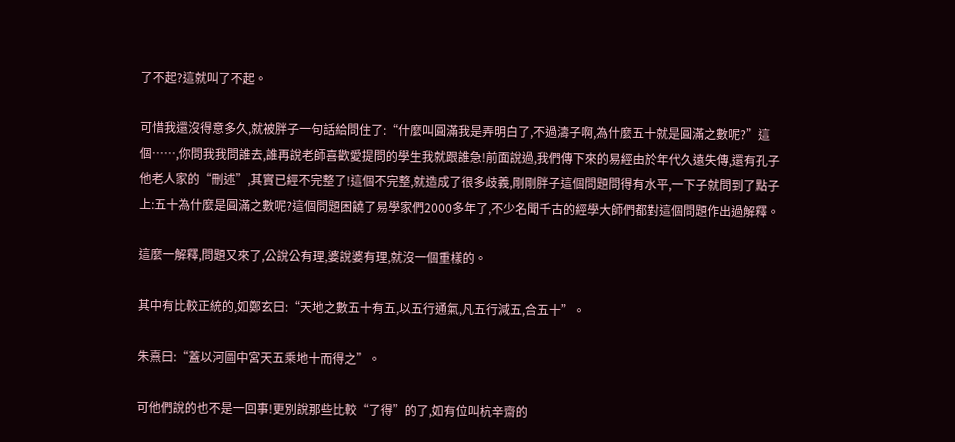了不起?這就叫了不起。

可惜我還沒得意多久,就被胖子一句話給問住了:“什麼叫圓滿我是弄明白了,不過濤子啊,為什麼五十就是圓滿之數呢?”這個……,你問我我問誰去,誰再說老師喜歡愛提問的學生我就跟誰急!前面說過,我們傳下來的易經由於年代久遠失傳,還有孔子他老人家的“刪述”,其實已經不完整了!這個不完整,就造成了很多歧義,剛剛胖子這個問題問得有水平,一下子就問到了點子上:五十為什麼是圓滿之數呢?這個問題困饒了易學家們2000多年了,不少名聞千古的經學大師們都對這個問題作出過解釋。

這麼一解釋,問題又來了,公說公有理,婆說婆有理,就沒一個重樣的。

其中有比較正統的,如鄭玄曰:“天地之數五十有五,以五行通氣,凡五行減五,合五十”。

朱熹曰:“蓋以河圖中宮天五乘地十而得之”。

可他們說的也不是一回事!更別說那些比較“了得”的了,如有位叫杭辛齋的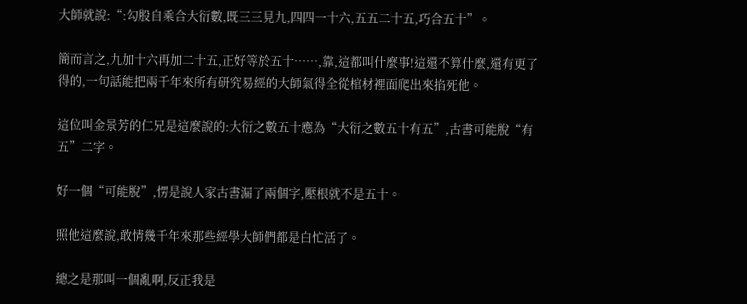大師就說:“:勾股自乘合大衍數,既三三見九,四四一十六,五五二十五,巧合五十”。

簡而言之,九加十六再加二十五,正好等於五十……,靠,這都叫什麼事!這還不算什麼,還有更了得的,一句話能把兩千年來所有研究易經的大師氣得全從棺材裡面爬出來掐死他。

這位叫金景芳的仁兄是這麼說的:大衍之數五十應為“大衍之數五十有五”,古書可能脫“有五”二字。

好一個“可能脫”,愣是說人家古書漏了兩個字,壓根就不是五十。

照他這麼說,敢情幾千年來那些經學大師們都是白忙活了。

總之是那叫一個亂啊,反正我是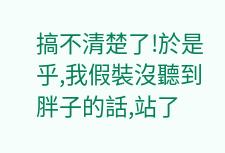搞不清楚了!於是乎,我假裝沒聽到胖子的話,站了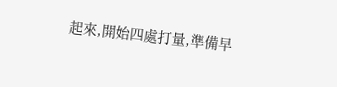起來,開始四處打量,準備早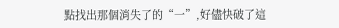點找出那個消失了的“一”,好儘快破了這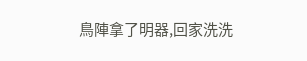鳥陣拿了明器,回家洗洗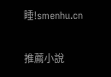睡!smenhu.cn

推薦小說